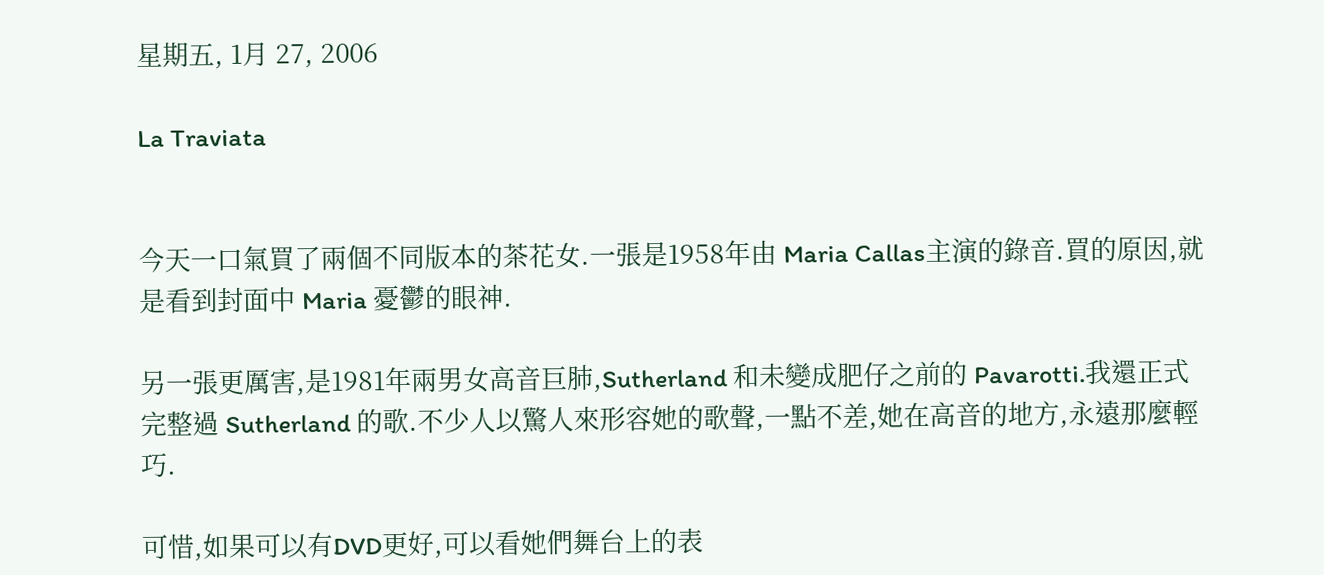星期五, 1月 27, 2006

La Traviata


今天一口氣買了兩個不同版本的茶花女.一張是1958年由 Maria Callas主演的錄音.買的原因,就是看到封面中 Maria 憂鬱的眼神.

另一張更厲害,是1981年兩男女高音巨肺,Sutherland 和未變成肥仔之前的 Pavarotti.我還正式完整過 Sutherland 的歌.不少人以驚人來形容她的歌聲,一點不差,她在高音的地方,永遠那麼輕巧.

可惜,如果可以有DVD更好,可以看她們舞台上的表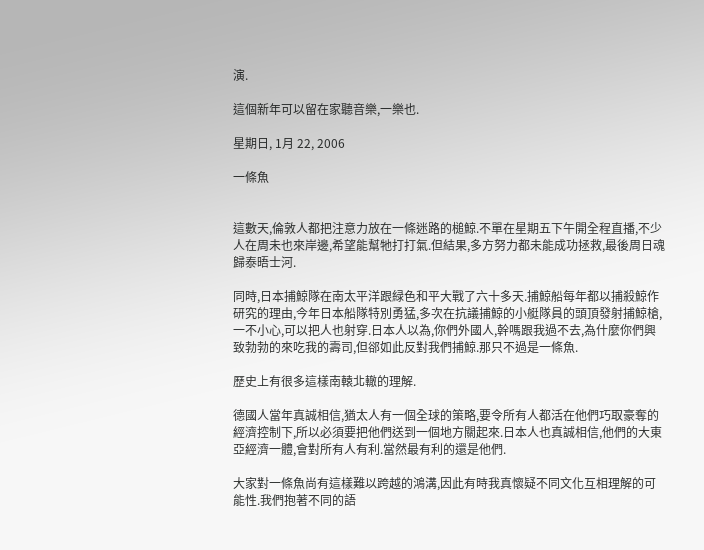演.

這個新年可以留在家聽音樂,一樂也.

星期日, 1月 22, 2006

一條魚


這數天,倫敦人都把注意力放在一條迷路的槌鯨.不單在星期五下午開全程直播,不少人在周未也來岸邊,希望能幫牠打打氣.但結果,多方努力都未能成功拯救,最後周日魂歸泰晤士河.

同時,日本捕鯨隊在南太平洋跟緑色和平大戰了六十多天.捕鯨船每年都以捕殺鯨作研究的理由,今年日本船隊特別勇猛,多次在抗議捕鯨的小艇隊員的頭頂發射捕鯨槍,一不小心,可以把人也射穿.日本人以為,你們外國人,幹嗎跟我過不去,為什麼你們興致勃勃的來吃我的壽司,但郤如此反對我們捕鯨.那只不過是一條魚.

歷史上有很多這樣南轅北轍的理解.

德國人當年真誠相信,猶太人有一個全球的策略,要令所有人都活在他們巧取豪奪的經濟控制下,所以必須要把他們送到一個地方關起來.日本人也真誠相信,他們的大東亞經濟一體,會對所有人有利.當然最有利的還是他們.

大家對一條魚尚有這樣難以跨越的鴻溝,因此有時我真懷疑不同文化互相理解的可能性.我們抱著不同的語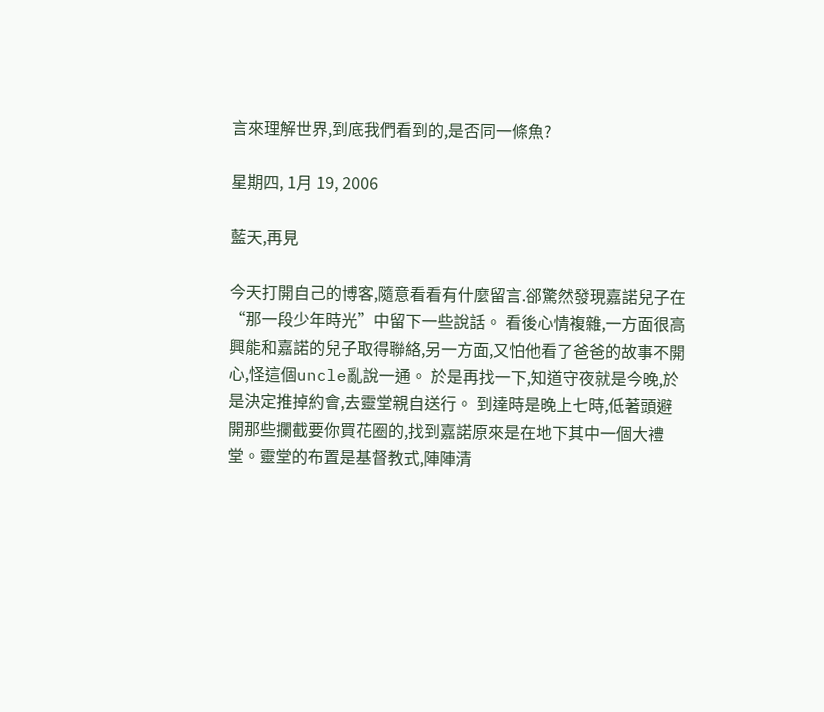言來理解世界,到底我們看到的,是否同一條魚?

星期四, 1月 19, 2006

藍天,再見

今天打開自己的博客,隨意看看有什麼留言.郤驚然發現嘉諾兒子在“那一段少年時光”中留下一些說話。 看後心情複雜,一方面很高興能和嘉諾的兒子取得聯絡,另一方面,又怕他看了爸爸的故事不開心,怪這個uncle亂說一通。 於是再找一下,知道守夜就是今晚,於是決定推掉約會,去靈堂親自送行。 到達時是晚上七時,低著頭避開那些攔截要你買花圈的,找到嘉諾原來是在地下其中一個大禮堂。靈堂的布置是基督教式,陣陣清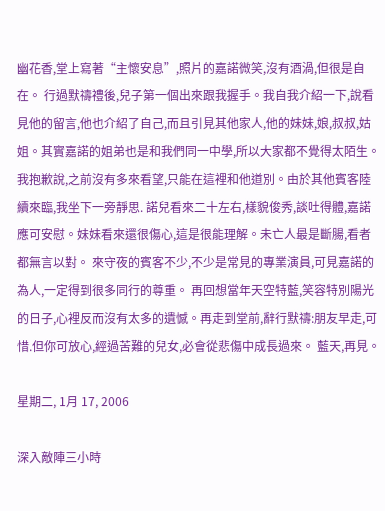幽花香,堂上寫著“主懷安息”,照片的嘉諾微笑,沒有酒渦,但很是自在。 行過默禱禮後,兒子第一個出來跟我握手。我自我介紹一下,說看見他的留言,他也介紹了自己,而且引見其他家人,他的妹妹,娘,叔叔,姑姐。其實嘉諾的姐弟也是和我們同一中學,所以大家都不覺得太陌生。我抱歉說,之前沒有多來看望,只能在這裡和他道別。由於其他賓客陸續來臨,我坐下一旁靜思. 諾兒看來二十左右,樣貌俊秀,談吐得體,嘉諾應可安慰。妹妹看來還很傷心,這是很能理解。未亡人最是斷腸,看者都無言以對。 來守夜的賓客不少,不少是常見的專業演員,可見嘉諾的為人,一定得到很多同行的尊重。 再回想當年天空特藍,笑容特別陽光的日子,心裡反而沒有太多的遺憾。再走到堂前,辭行默禱:朋友早走,可惜.但你可放心,經過苦難的兒女,必會從悲傷中成長過來。 藍天,再見。

星期二, 1月 17, 2006

深入敵陣三小時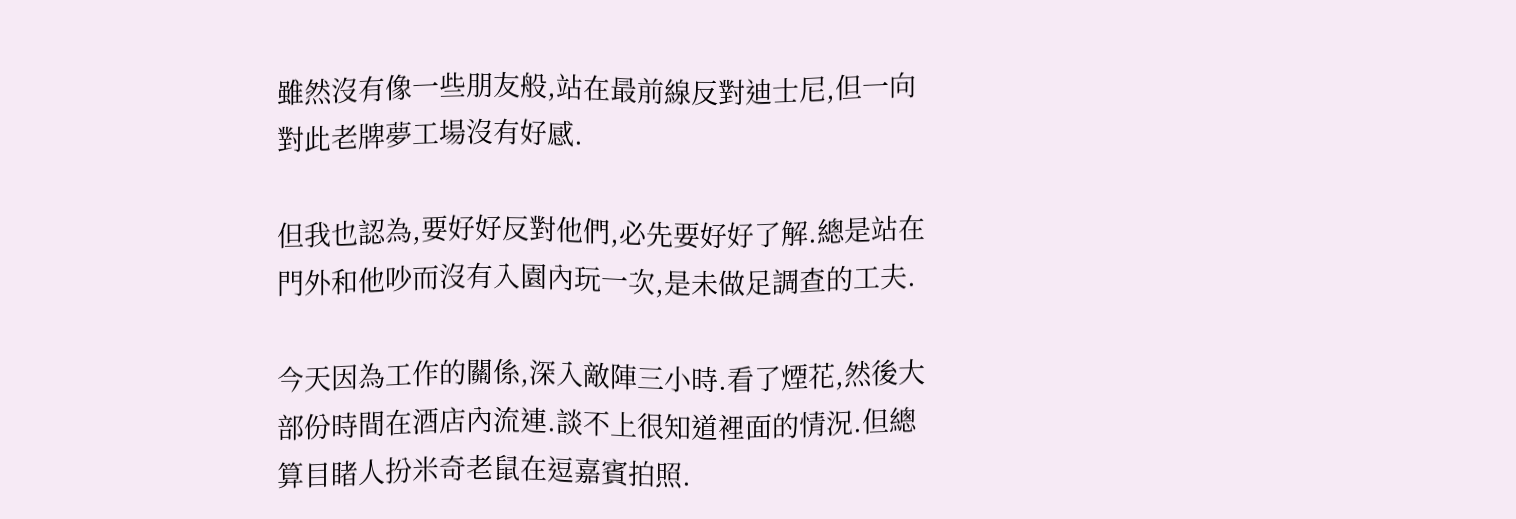雖然沒有像一些朋友般,站在最前線反對迪士尼,但一向對此老牌夢工場沒有好感.

但我也認為,要好好反對他們,必先要好好了解.總是站在門外和他吵而沒有入園內玩一次,是未做足調查的工夫.

今天因為工作的關係,深入敵陣三小時.看了煙花,然後大部份時間在酒店內流連.談不上很知道裡面的情況.但總算目睹人扮米奇老鼠在逗嘉賓拍照.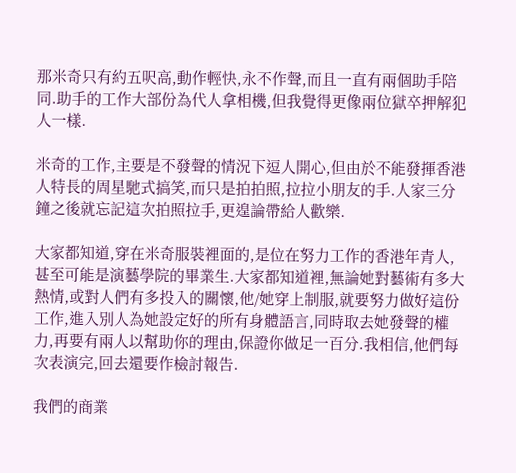那米奇只有約五呎高,動作輕快,永不作聲,而且一直有兩個助手陪同.助手的工作大部份為代人拿相機,但我覺得更像兩位獄卒押解犯人一樣.

米奇的工作,主要是不發聲的情況下逗人開心,但由於不能發揮香港人特長的周星馳式搞笑,而只是拍拍照,拉拉小朋友的手.人家三分鐘之後就忘記這次拍照拉手,更遑論帶給人歡樂.

大家都知道,穿在米奇服裝裡面的,是位在努力工作的香港年青人,甚至可能是演藝學院的畢業生.大家都知道裡,無論她對藝術有多大熱情,或對人們有多投入的關懷,他/她穿上制服,就要努力做好這份工作,進入別人為她設定好的所有身體語言,同時取去她發聲的權力,再要有兩人以幫助你的理由,保證你做足一百分.我相信,他們每次表演完,回去還要作檢討報告.

我們的商業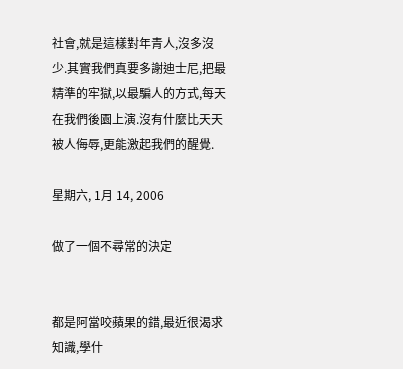社會,就是這樣對年青人,沒多沒少.其實我們真要多謝迪士尼,把最精準的牢獄,以最騙人的方式,每天在我們後園上演.沒有什麼比天天被人侮辱,更能激起我們的醒覺.

星期六, 1月 14, 2006

做了一個不尋常的決定


都是阿當咬蘋果的錯,最近很渴求知識,學什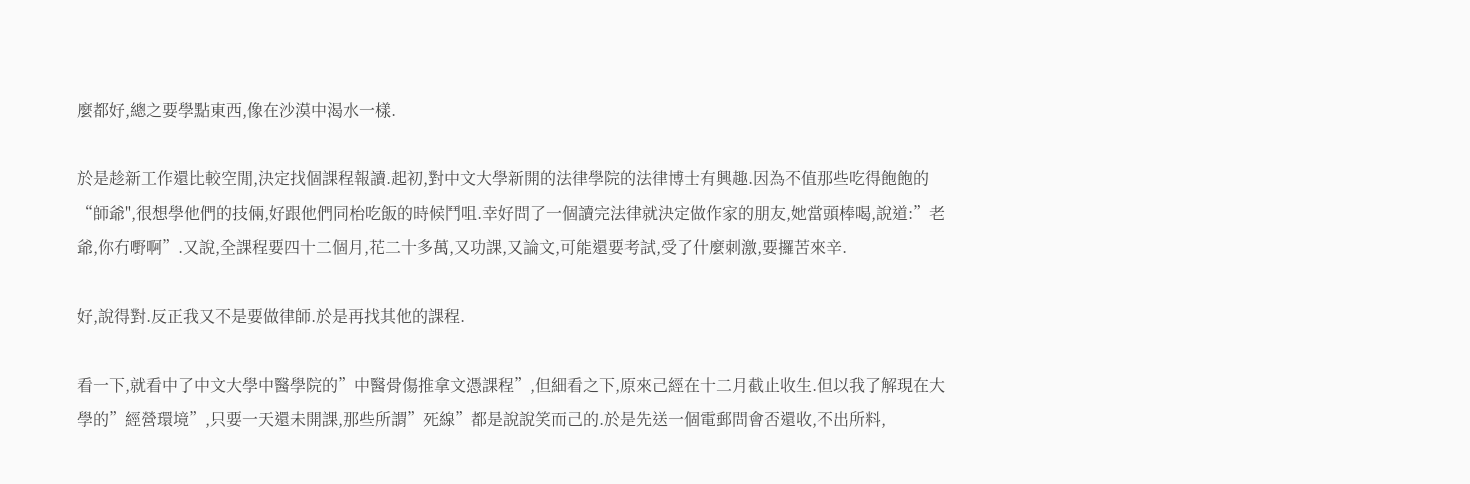麼都好,總之要學點東西,像在沙漠中渴水一樣.

於是趁新工作還比較空閒,決定找個課程報讀.起初,對中文大學新開的法律學院的法律博士有興趣.因為不值那些吃得飽飽的“師爺",很想學他們的技倆,好跟他們同枱吃飯的時候鬥咀.幸好問了一個讀完法律就決定做作家的朋友,她當頭棒喝,說道:”老爺,你冇嘢啊”.又說,全課程要四十二個月,花二十多萬,又功課,又論文,可能還要考試,受了什麼刺激,要攞苦來辛.

好,說得對.反正我又不是要做律師.於是再找其他的課程.

看一下,就看中了中文大學中醫學院的”中醫骨傷推拿文憑課程”,但細看之下,原來己經在十二月截止收生.但以我了解現在大學的”經營環境”,只要一天還未開課,那些所謂”死線”都是說說笑而己的.於是先送一個電郵問會否還收,不出所料,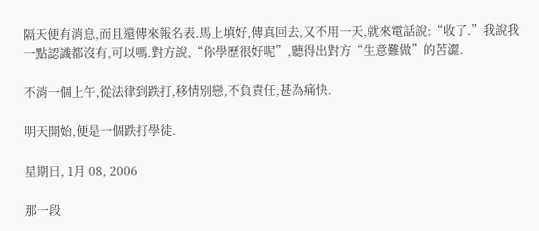隔天便有消息,而且還傳來報名表.馬上填好,傳真回去,又不用一天,就來電話說:“收了.”我說我一點認識都沒有,可以嗎.對方說,“你學歷很好呢”,聽得出對方“生意難做”的苦澀.

不消一個上午,從法律到跌打,移情別戀,不負責任,甚為痛快.

明天開始,便是一個跌打學徒.

星期日, 1月 08, 2006

那一段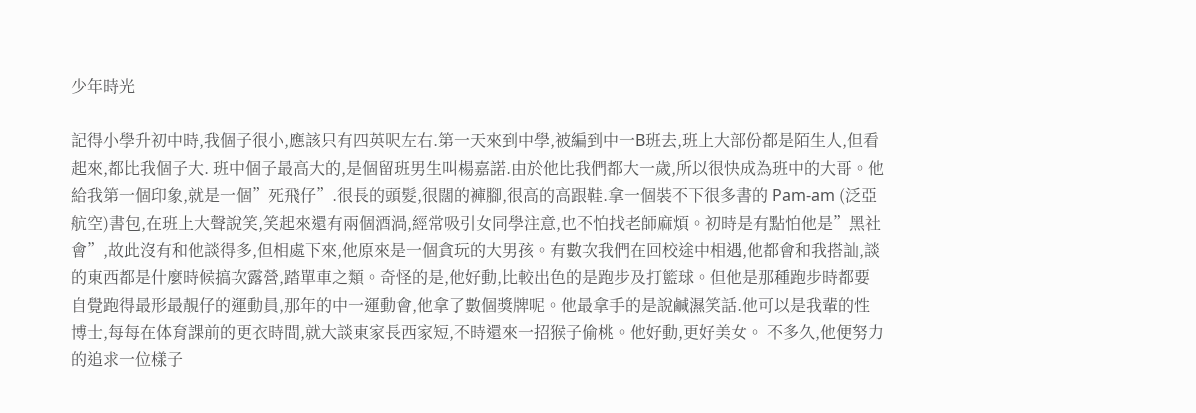少年時光

記得小學升初中時,我個子很小,應該只有四英呎左右.第一天來到中學,被編到中一B班去,班上大部份都是陌生人,但看起來,都比我個子大. 班中個子最高大的,是個留班男生叫楊嘉諾.由於他比我們都大一歲,所以很快成為班中的大哥。他給我第一個印象,就是一個”死飛仔”.很長的頭髮,很闊的褲腳,很高的高跟鞋.拿一個裝不下很多書的 Pam-am (泛亞航空)書包,在班上大聲說笑,笑起來還有兩個酒渦,經常吸引女同學注意,也不怕找老師麻煩。初時是有點怕他是”黑社會”,故此沒有和他談得多,但相處下來,他原來是一個貪玩的大男孩。有數次我們在回校途中相遇,他都會和我搭訕,談的東西都是什麼時候搞次露營,踏單車之類。奇怪的是,他好動,比較出色的是跑步及打籃球。但他是那種跑步時都要自覺跑得最形最靚仔的運動員,那年的中一運動會,他拿了數個獎牌呢。他最拿手的是說鹹濕笑話.他可以是我輩的性博士,每每在体育課前的更衣時間,就大談東家長西家短,不時還來一招猴子偷桃。他好動,更好美女。 不多久,他便努力的追求一位樣子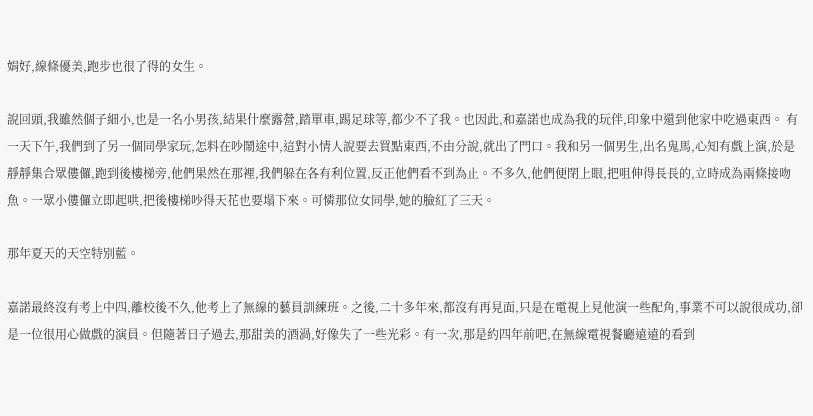娟好,線條優美,跑步也很了得的女生。

說回頭,我雖然個子細小,也是一名小男孩,結果什麼露營,踏單車,踢足球等,都少不了我。也因此,和嘉諾也成為我的玩伴,印象中還到他家中吃過東西。 有一天下午,我們到了另一個同學家玩,怎料在吵鬧途中,這對小情人說要去買點東西,不由分說,就出了門口。我和另一個男生,出名鬼馬,心知有戲上演,於是靜靜集合眾僂儸,跑到後樓梯旁,他們果然在那裡,我們躲在各有利位置,反正他們看不到為止。不多久,他們便閉上眼,把咀伸得長長的,立時成為兩條接吻魚。一眾小僂儸立即起哄,把後樓梯吵得天花也要塌下來。可憐那位女同學,她的臉紅了三天。

那年夏天的天空特別藍。

嘉諾最終沒有考上中四,離校後不久,他考上了無線的藝員訓練班。之後,二十多年來,都沒有再見面,只是在電視上見他演一些配角,事業不可以說很成功,卻是一位很用心做戲的演員。但隨著日子過去,那甜美的酒渦,好像失了一些光彩。有一次,那是約四年前吧,在無線電視餐廳遠遠的看到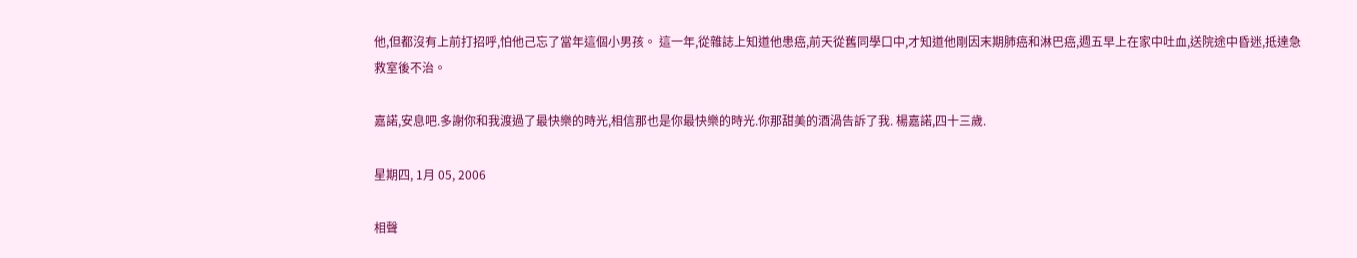他,但都沒有上前打招呼,怕他己忘了當年這個小男孩。 這一年,從雜誌上知道他患癌,前天從舊同學口中,才知道他剛因末期肺癌和淋巴癌,週五早上在家中吐血,送院途中昏迷,抵達急救室後不治。

嘉諾,安息吧.多謝你和我渡過了最快樂的時光,相信那也是你最快樂的時光.你那甜美的酒渦告訴了我. 楊嘉諾,四十三歲.

星期四, 1月 05, 2006

相聲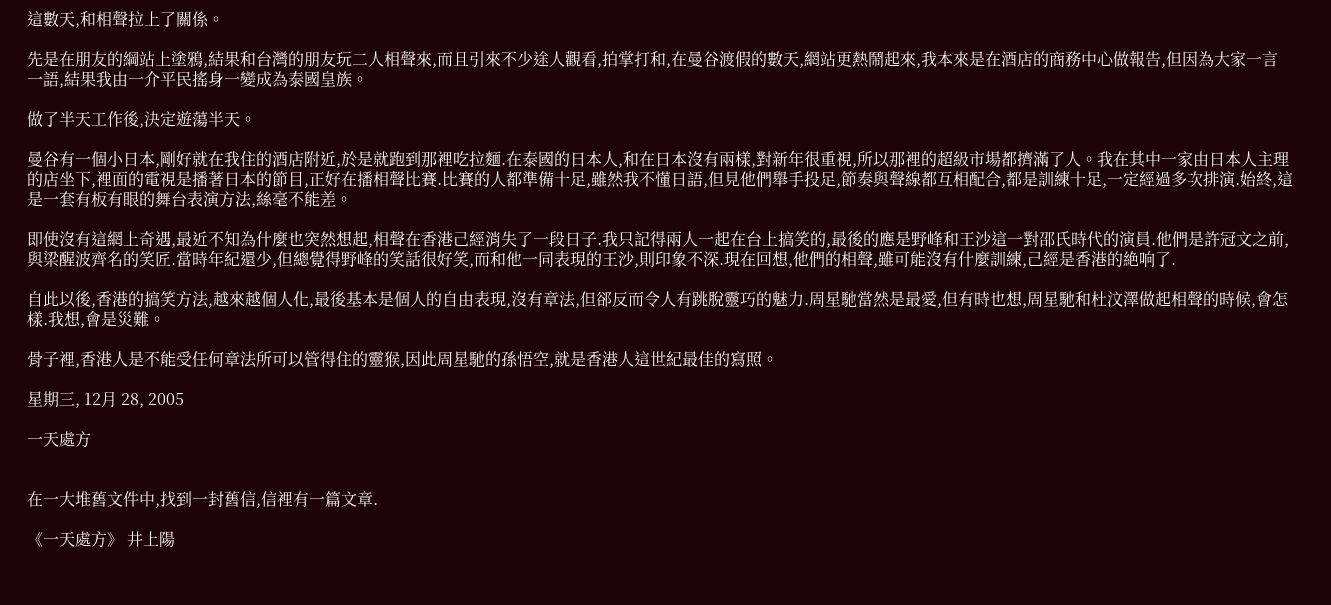這數天,和相聲拉上了關係。

先是在朋友的綱站上塗鴉,結果和台灣的朋友玩二人相聲來,而且引來不少途人觀看,拍掌打和,在曼谷渡假的數天,網站更熱鬧起來,我本來是在酒店的商務中心做報告,但因為大家一言一語,結果我由一介平民搖身一變成為泰國皇族。

做了半天工作後,決定遊蕩半天。

曼谷有一個小日本,剛好就在我住的酒店附近,於是就跑到那裡吃拉麵.在泰國的日本人,和在日本沒有兩樣,對新年很重視,所以那裡的超級市場都擠滿了人。我在其中一家由日本人主理的店坐下,裡面的電視是播著日本的節目,正好在播相聲比賽.比賽的人都準備十足,雖然我不懂日語,但見他們舉手投足,節奏與聲線都互相配合,都是訓練十足,一定經過多次排演.始終,這是一套有板有眼的舞台表演方法,絲毫不能差。

即使沒有這網上奇遇,最近不知為什麼也突然想起,相聲在香港己經消失了一段日子.我只記得兩人一起在台上搞笑的,最後的應是野峰和王沙這一對邵氏時代的演員.他們是許冠文之前,與梁醒波齊名的笑匠.當時年紀還少,但總覺得野峰的笑話很好笑,而和他一同表現的王沙,則印象不深.現在回想,他們的相聲,雖可能沒有什麼訓練,己經是香港的絶响了.

自此以後,香港的搞笑方法,越來越個人化,最後基本是個人的自由表現,沒有章法,但郤反而令人有跳脫靈巧的魅力.周星馳當然是最愛,但有時也想,周星馳和杜汶澤做起相聲的時候,會怎樣.我想,會是災難。

骨子裡,香港人是不能受任何章法所可以管得住的靈猴,因此周星馳的孫悟空,就是香港人這世紀最佳的寫照。

星期三, 12月 28, 2005

一天處方


在一大堆舊文件中,找到一封舊信,信裡有一篇文章.

《一天處方》 井上陽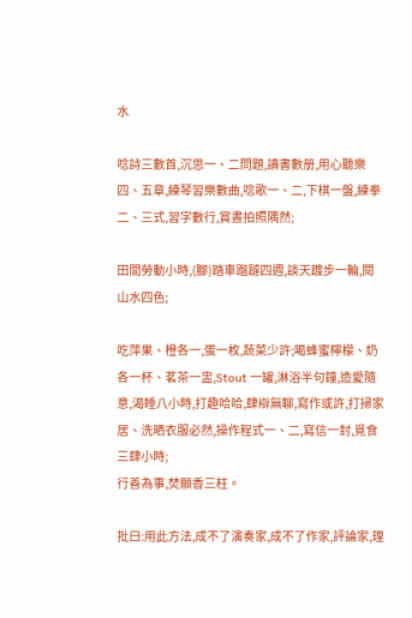水

唸詩三數首,沉思一、二問題,讀書數册,用心聽樂四、五章,練琴習樂數曲,唸歌一、二,下棋一盤,練拳二、三式,習字數行,賞晝拍照隅然;

田間勞動小時,(腳)踏車蹓躂四週,談天踱步一輪,閱山水四色;

吃萍果、橙各一,蛋一枚,蔬菜少許;喝蜂蜜檸檬、奶各一杯、茗茶一盅,Stout 一罐,淋浴半句鐘,造愛隨意,渴睡八小時,打趣哈哈,肆辯無聊,寫作或許,打掃家居、洗晒衣服必然,操作程式一、二,寫信一封,覓食三肆小時;
行善為事,焚願香三柱。

批曰:用此方法,成不了演奏家,成不了作家,評論家,理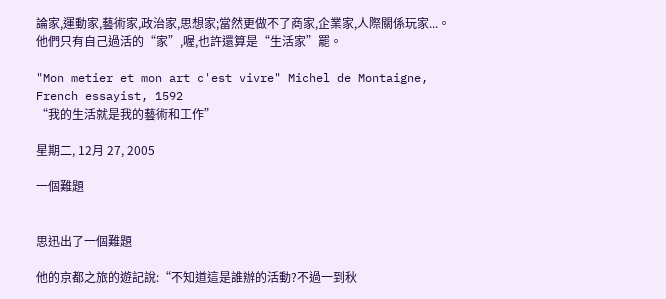論家,運動家,藝術家,政治家,思想家;當然更做不了商家,企業家,人際關係玩家...。
他們只有自己過活的“家”,喔,也許還算是“生活家”罷。

"Mon metier et mon art c'est vivre" Michel de Montaigne, French essayist, 1592
“我的生活就是我的藝術和工作”

星期二, 12月 27, 2005

一個難題


思迅出了一個難題

他的京都之旅的遊記說:“不知道這是誰辦的活動?不過一到秋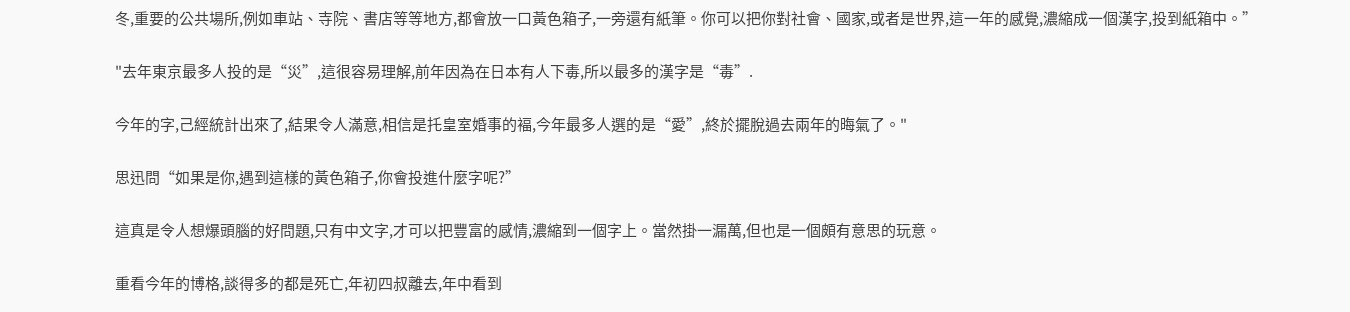冬,重要的公共場所,例如車站、寺院、書店等等地方,都會放一口黃色箱子,一旁還有紙筆。你可以把你對社會、國家,或者是世界,這一年的感覺,濃縮成一個漢字,投到紙箱中。”

"去年東京最多人投的是“災”,這很容易理解,前年因為在日本有人下毒,所以最多的漢字是“毒”.

今年的字,己經統計出來了,結果令人滿意,相信是托皇室婚事的褔,今年最多人選的是“愛”,終於擺脫過去兩年的晦氣了。"

思迅問“如果是你,遇到這樣的黃色箱子,你會投進什麼字呢?”

這真是令人想爆頭腦的好問題,只有中文字,才可以把豐富的感情,濃縮到一個字上。當然掛一漏萬,但也是一個頗有意思的玩意。

重看今年的博格,談得多的都是死亡,年初四叔離去,年中看到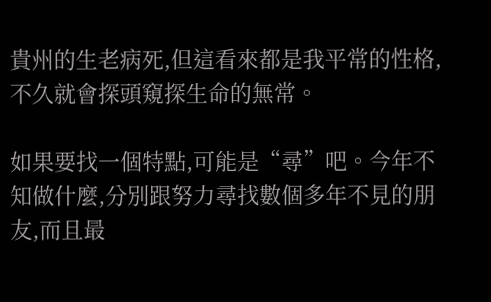貴州的生老病死,但這看來都是我平常的性格,不久就會探頭窺探生命的無常。

如果要找一個特點,可能是“尋”吧。今年不知做什麼,分別跟努力尋找數個多年不見的朋友,而且最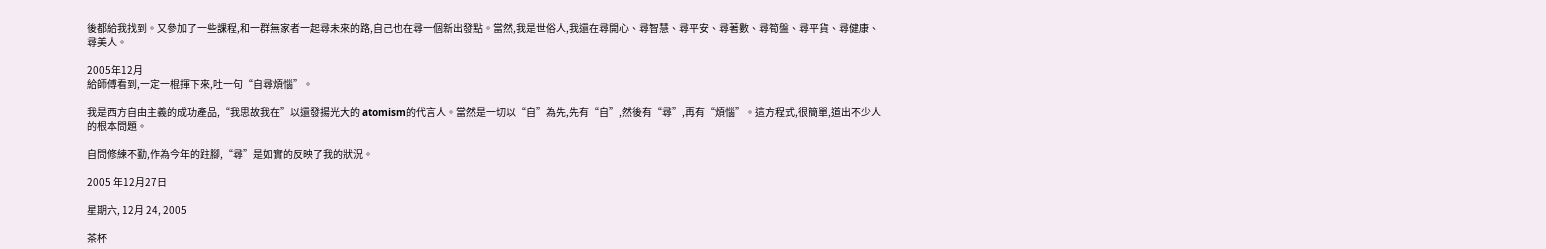後都給我找到。又參加了一些課程,和一群無家者一起尋未來的路,自己也在尋一個新出發點。當然,我是世俗人,我還在尋開心、尋智慧、尋平安、尋著數、尋筍盤、尋平貨、尋健康、尋美人。

2005年12月
給師傅看到,一定一棍揮下來,吐一句“自尋煩惱”。

我是西方自由主義的成功產品,“我思故我在”以還發揚光大的 atomism的代言人。當然是一切以“自”為先,先有“自”,然後有“尋”,再有“煩惱”。這方程式,很簡單,道出不少人的根本問題。

自問修練不勤,作為今年的跓腳,“尋”是如實的反映了我的狀況。

2005 年12月27日

星期六, 12月 24, 2005

茶杯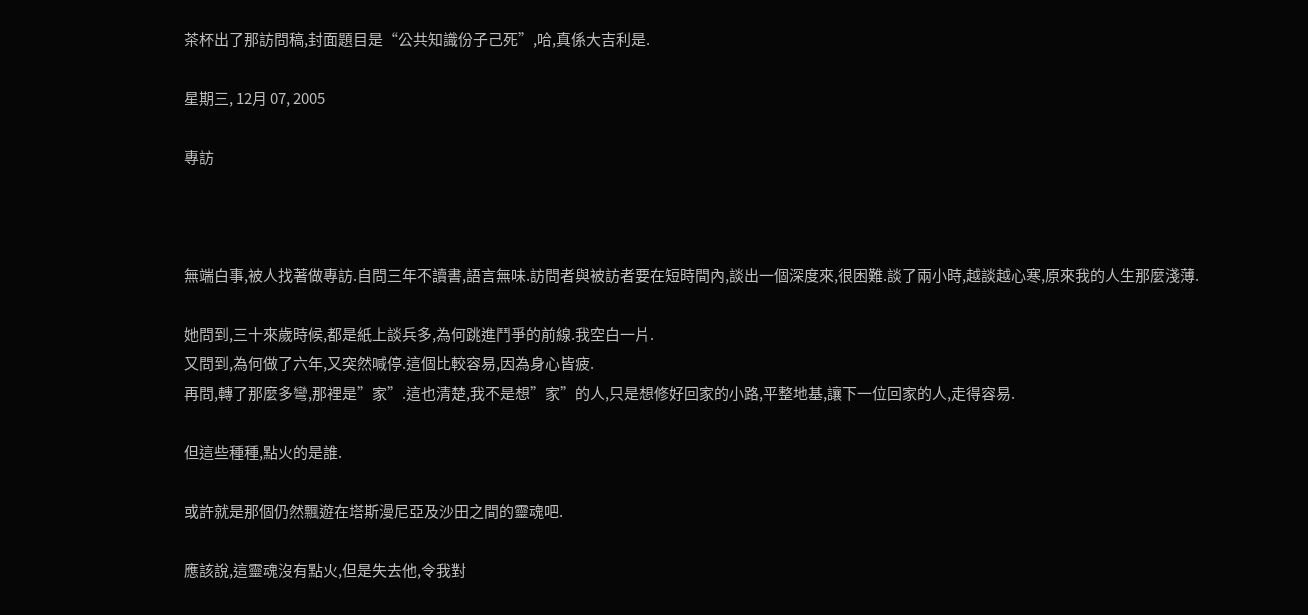茶杯出了那訪問稿,封面題目是“公共知識份子己死”,哈,真係大吉利是.

星期三, 12月 07, 2005

專訪



無端白事,被人找著做專訪.自問三年不讀書,語言無味.訪問者與被訪者要在短時間內,談出一個深度來,很困難.談了兩小時,越談越心寒,原來我的人生那麼淺薄.

她問到,三十來歲時候,都是紙上談兵多,為何跳進鬥爭的前線.我空白一片.
又問到,為何做了六年,又突然喊停.這個比較容易,因為身心皆疲.
再問,轉了那麼多彎,那裡是”家”.這也清楚,我不是想”家”的人,只是想修好回家的小路,平整地基,讓下一位回家的人,走得容易.

但這些種種,點火的是誰.

或許就是那個仍然飄遊在塔斯漫尼亞及沙田之間的靈魂吧.

應該說,這靈魂沒有點火,但是失去他,令我對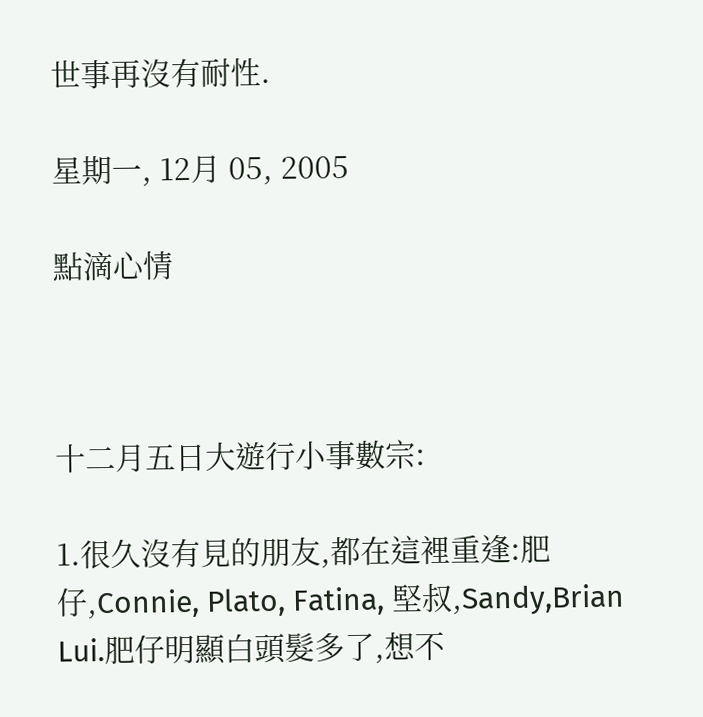世事再沒有耐性.

星期一, 12月 05, 2005

點滴心情



十二月五日大遊行小事數宗:

1.很久沒有見的朋友,都在這裡重逢:肥仔,Connie, Plato, Fatina, 堅叔,Sandy,Brian Lui.肥仔明顯白頭髮多了,想不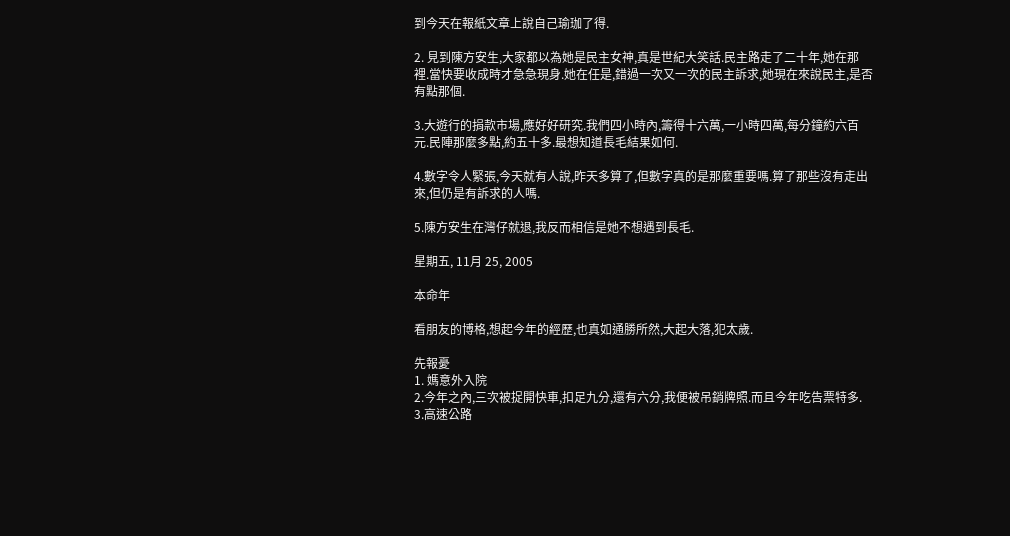到今天在報紙文章上說自己瑜珈了得.

2. 見到陳方安生,大家都以為她是民主女神,真是世紀大笑話.民主路走了二十年,她在那裡.當快要收成時才急急現身.她在任是,錯過一次又一次的民主訴求,她現在來說民主,是否有點那個.

3.大遊行的捐款市場,應好好研究.我們四小時內,籌得十六萬,一小時四萬,每分鐘約六百元.民陣那麼多點,約五十多.最想知道長毛結果如何.

4.數字令人緊張,今天就有人說,昨天多算了,但數字真的是那麼重要嗎.算了那些沒有走出來,但仍是有訴求的人嗎.

5.陳方安生在灣仔就退,我反而相信是她不想遇到長毛.

星期五, 11月 25, 2005

本命年

看朋友的博格,想起今年的經歷,也真如通勝所然,大起大落,犯太歲.

先報憂
1. 媽意外入院
2.今年之內,三次被捉開快車,扣足九分,還有六分,我便被吊銷牌照.而且今年吃告票特多.
3.高速公路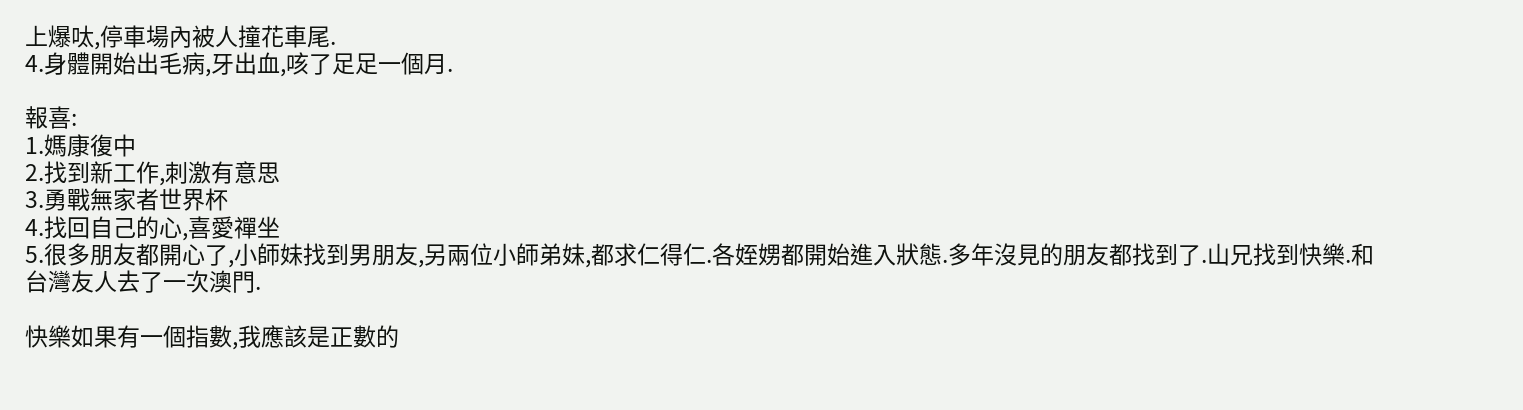上爆呔,停車場內被人撞花車尾.
4.身體開始出毛病,牙出血,咳了足足一個月.

報喜:
1.媽康復中
2.找到新工作,刺激有意思
3.勇戰無家者世界杯
4.找回自己的心,喜愛禪坐
5.很多朋友都開心了,小師妹找到男朋友,另兩位小師弟妹,都求仁得仁.各姪娚都開始進入狀態.多年沒見的朋友都找到了.山兄找到快樂.和台灣友人去了一次澳門.

快樂如果有一個指數,我應該是正數的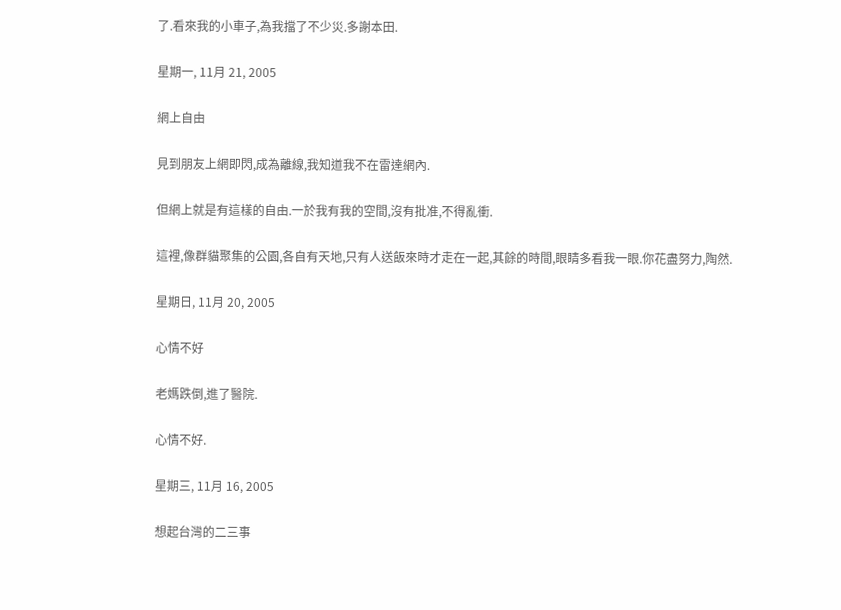了.看來我的小車子,為我擋了不少災.多謝本田.

星期一, 11月 21, 2005

網上自由

見到朋友上網即閃,成為離線,我知道我不在雷達網內.

但網上就是有這樣的自由.一於我有我的空間,沒有批准,不得亂衝.

這裡,像群貓聚集的公園,各自有天地,只有人送飯來時才走在一起,其餘的時間,眼睛多看我一眼.你花盡努力,陶然.

星期日, 11月 20, 2005

心情不好

老媽跌倒,進了醫院.

心情不好.

星期三, 11月 16, 2005

想起台灣的二三事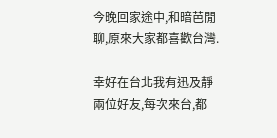今晚回家途中,和暗芭閒聊,原來大家都喜歡台灣.

幸好在台北我有迅及靜兩位好友,每次來台,都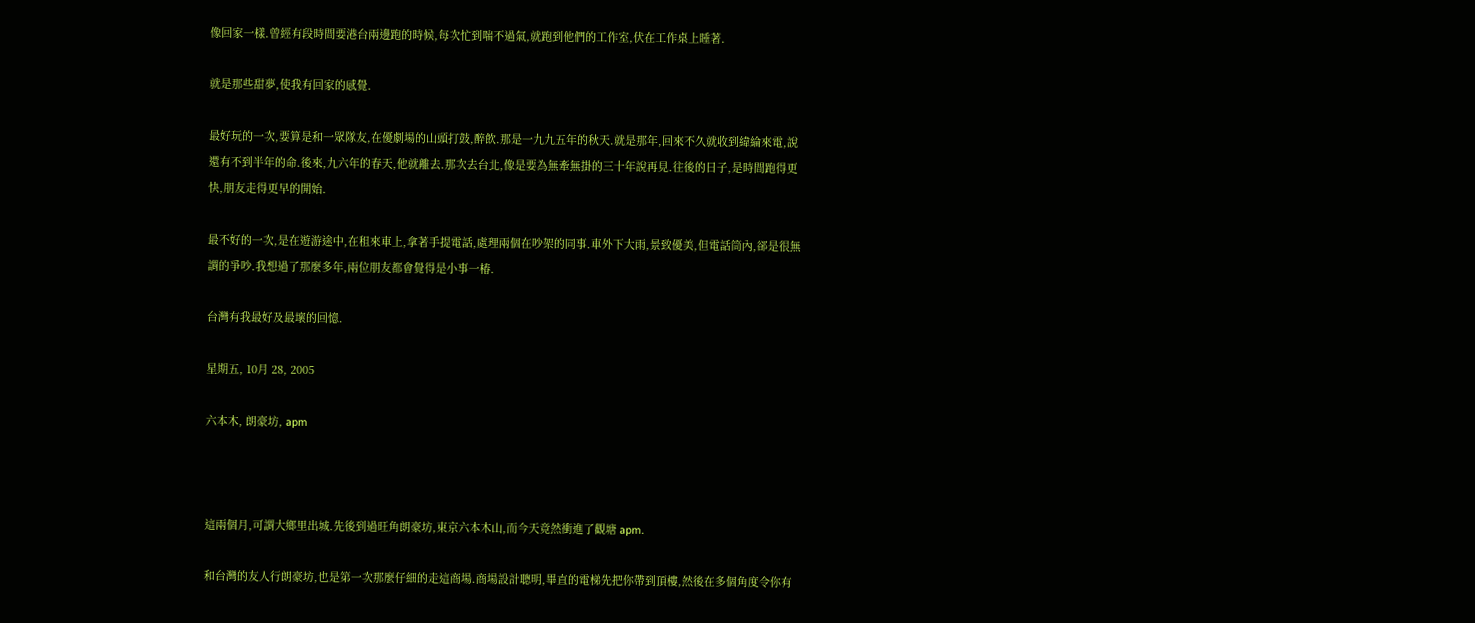像回家一樣.曾經有段時間要港台兩邊跑的時候,每次忙到喘不過氣,就跑到他們的工作室,伏在工作桌上睡著.

就是那些甜夢,使我有回家的感覺.

最好玩的一次,要算是和一眾隊友,在優劇場的山頭打鼓,醉飲.那是一九九五年的秋天.就是那年,回來不久就收到緯綸來電,說還有不到半年的命.後來,九六年的春天,他就離去.那次去台北,像是要為無牽無掛的三十年說再見.往後的日子,是時間跑得更快,朋友走得更早的開始.

最不好的一次,是在遊游途中,在租來車上,拿著手提電話,處理兩個在吵架的同事.車外下大雨,景致優美,但電話筒內,郤是很無謂的爭吵.我想過了那麼多年,兩位朋友都會覺得是小事一椿.

台灣有我最好及最壞的回憶.

星期五, 10月 28, 2005

六本木, 朗豪坊, apm



這兩個月,可謂大鄉里出城.先後到過旺角朗豪坊,東京六本木山,而今天竟然衝進了觀塘 apm.

和台灣的友人行朗豪坊,也是第一次那麼仔細的走這商場.商場設計聰明,畢直的電梯先把你帶到頂樓,然後在多個角度令你有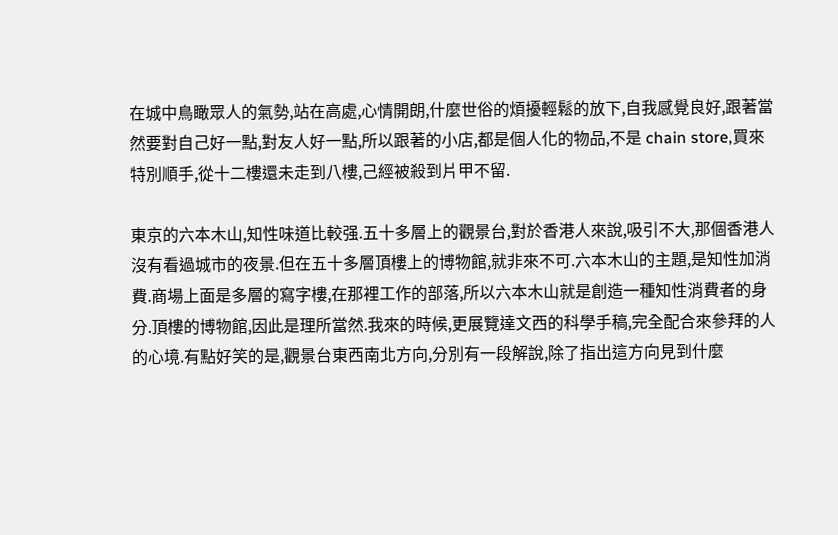在城中鳥瞰眾人的氣勢,站在高處,心情開朗,什麼世俗的煩擾輕鬆的放下,自我感覺良好,跟著當然要對自己好一點,對友人好一點,所以跟著的小店,都是個人化的物品,不是 chain store,買來特別順手,從十二樓還未走到八樓,己經被殺到片甲不留.

東京的六本木山,知性味道比較强.五十多層上的觀景台,對於香港人來說,吸引不大,那個香港人沒有看過城市的夜景.但在五十多層頂樓上的博物館,就非來不可.六本木山的主題,是知性加消費.商場上面是多層的寫字樓,在那裡工作的部落,所以六本木山就是創造一種知性消費者的身分.頂樓的博物館,因此是理所當然.我來的時候,更展覽達文西的科學手稿,完全配合來參拜的人的心境.有點好笑的是,觀景台東西南北方向,分別有一段解說,除了指出這方向見到什麼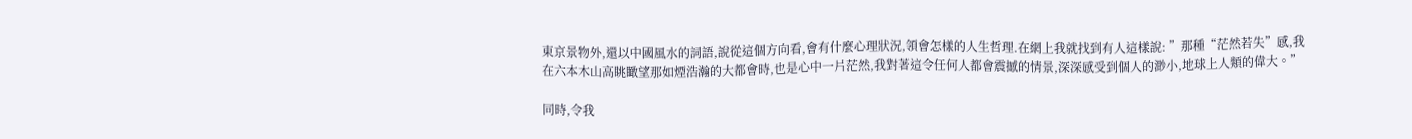東京景物外,還以中國風水的詞語,說從這個方向看,會有什麼心理狀況,領會怎樣的人生哲理.在網上我就找到有人這樣說: ”那種“茫然若失”感,我在六本木山高眺瞰望那如煙浩瀚的大都會時,也是心中一片茫然,我對著這令任何人都會震撼的情景,深深感受到個人的渺小,地球上人類的偉大。”

同時,令我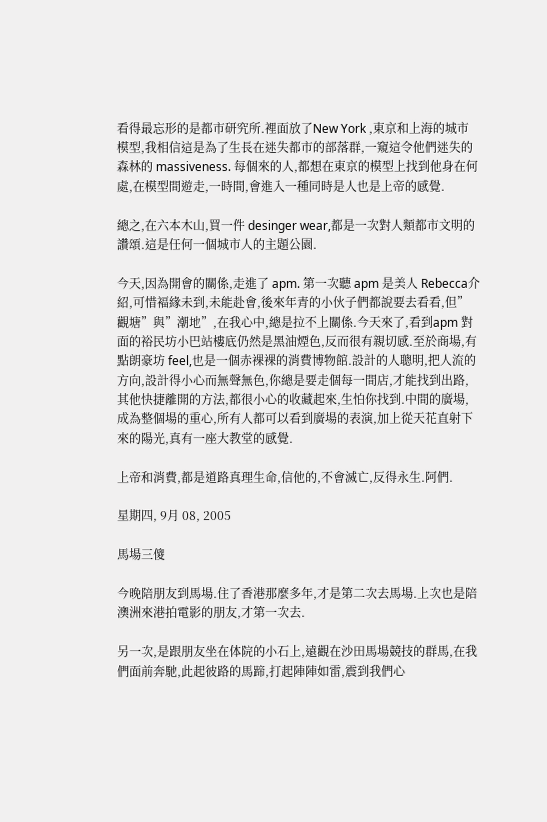看得最忘形的是都市研究所.裡面放了New York ,東京和上海的城市模型,我相信這是為了生長在迷失都市的部落群,一窺這令他們迷失的森林的 massiveness. 每個來的人,都想在東京的模型上找到他身在何處,在模型間遊走,一時間,會進入一種同時是人也是上帝的感覺.

總之,在六本木山,買一件 desinger wear,都是一次對人類都市文明的讚頌.這是任何一個城市人的主題公園.

今天,因為開會的關係,走進了 apm. 第一次聽 apm 是美人 Rebecca介紹,可惜褔緣未到,未能赴會,後來年青的小伙子們都說要去看看,但”觀塘”與”潮地”,在我心中,總是拉不上關係.今天來了,看到apm 對面的裕民坊小巴站樓底仍然是黑油煙色,反而很有親切感.至於商場,有點朗豪坊 feel,也是一個赤裸裸的消費博物館.設計的人聰明,把人流的方向,設計得小心而無聲無色,你總是要走個每一間店,才能找到出路,其他快捷離開的方法,都很小心的收藏起來,生怕你找到.中間的廣場,成為整個場的重心,所有人都可以看到廣場的表演,加上從天花直射下來的陽光,真有一座大教堂的感覺.

上帝和消費,都是道路真理生命,信他的,不會滅亡,反得永生.阿們.

星期四, 9月 08, 2005

馬場三傻

今晚陪朋友到馬場.住了香港那麼多年,才是第二次去馬場.上次也是陪澳洲來港拍電影的朋友,才第一次去.

另一次,是跟朋友坐在体院的小石上,遠觀在沙田馬場競技的群馬,在我們面前奔馳,此起彼路的馬蹄,打起陣陣如雷,震到我們心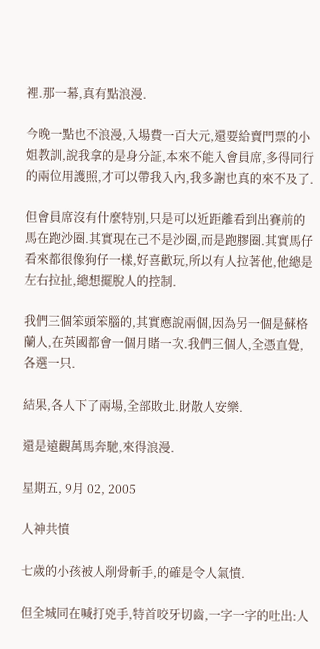裡.那一幕,真有點浪漫.

今晚一點也不浪漫,入場費一百大元,還要給賣門票的小姐教訓,說我拿的是身分証,本來不能入會員席,多得同行的兩位用護照,才可以帶我入內,我多謝也真的來不及了.

但會員席沒有什麼特別,只是可以近距離看到出賽前的馬在跑沙圈.其實現在己不是沙圈,而是跑膠圈.其實馬仔看來都很像狗仔一樣,好喜歡玩,所以有人拉著他,他總是左右拉扯,總想擺脫人的控制.

我們三個笨頭笨腦的,其實應說兩個,因為另一個是蘇格蘭人,在英國都會一個月賭一次.我們三個人,全憑直覺,各選一只.

結果,各人下了兩場,全部敗北.財散人安樂.

還是遠觀萬馬奔馳,來得浪漫.

星期五, 9月 02, 2005

人神共憤

七歲的小孩被人削骨斬手,的確是令人氣憤.

但全城同在喊打兇手,特首咬牙切齒,一字一字的吐出:人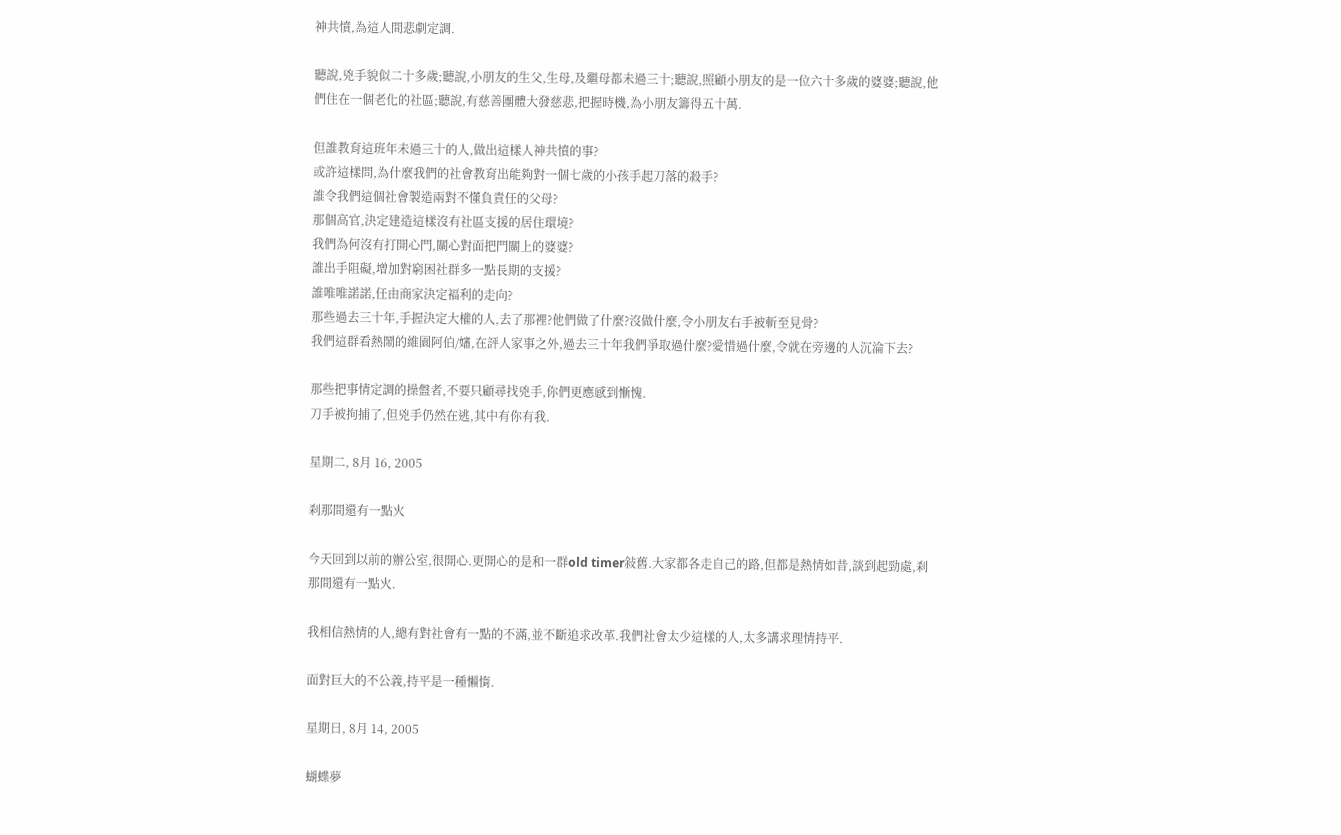神共憤,為這人間悲劇定調.

聽說,兇手貌似二十多歲;聽說,小朋友的生父,生母,及繼母都未過三十;聽說,照顧小朋友的是一位六十多歲的婆婆;聽說,他們住在一個老化的社區;聽說,有慈善團體大發慈悲,把握時機,為小朋友籌得五十萬.

但誰教育這班年未過三十的人,做出這樣人神共憤的事?
或許這樣問,為什麼我們的社會教育出能夠對一個七歲的小孩手起刀落的殺手?
誰令我們這個社會製造兩對不懂負責任的父母?
那個高官,決定建造這樣沒有社區支援的居住環境?
我們為何沒有打開心門,關心對面把門關上的婆婆?
誰出手阻礙,增加對窮困社群多一點長期的支援?
誰唯唯諾諾,任由商家決定褔利的走向?
那些過去三十年,手握決定大權的人,去了那裡?他們做了什麼?沒做什麼,令小朋友右手被斬至見骨?
我們這群看熱鬧的維園阿伯/嬸,在評人家事之外,過去三十年我們爭取過什麼?愛惜過什麼,令就在旁邊的人沉淪下去?

那些把事情定調的操盤者,不要只顧尋找兇手,你們更應感到慚愧.
刀手被拘捕了,但兇手仍然在逃,其中有你有我.

星期二, 8月 16, 2005

刹那間還有一點火

今天回到以前的辦公室,很開心.更開心的是和一群old timer敍舊.大家都各走自己的路,但都是熱情如昔,談到起勁處,刹那間還有一點火.

我相信熱情的人,總有對社會有一點的不滿,並不斷追求改革.我們社會太少這樣的人,太多講求理情持平.

面對巨大的不公義,持平是一種懶惰.

星期日, 8月 14, 2005

蝴蝶夢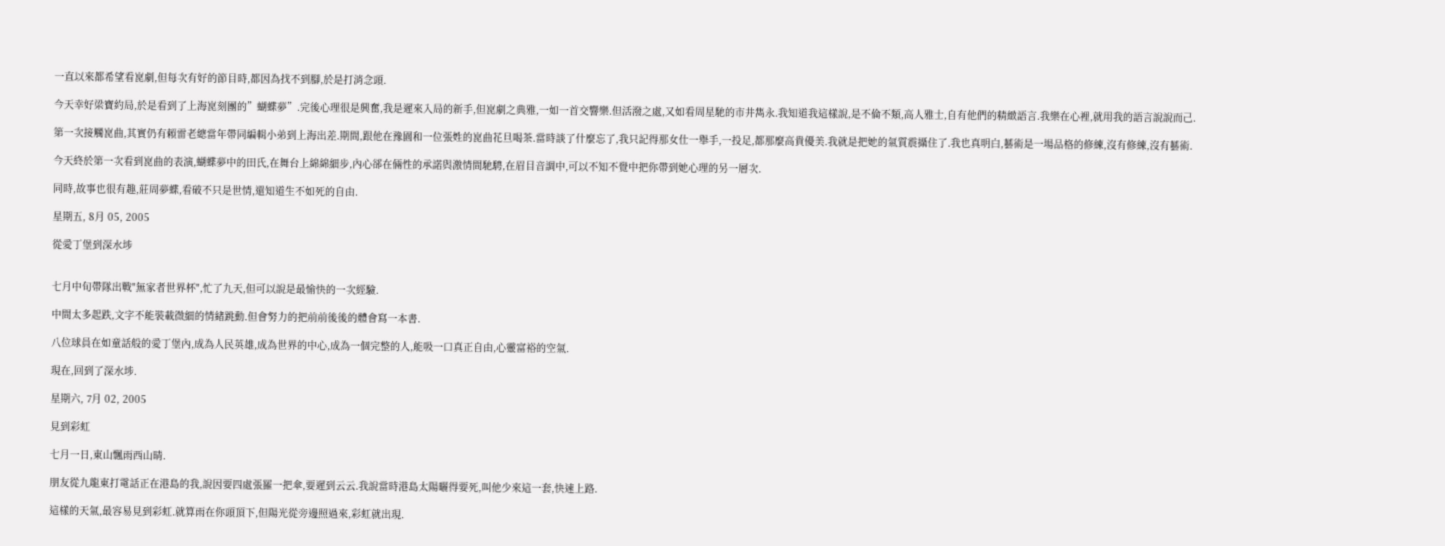一直以來都希望看崑劇,但每次有好的節目時,都因為找不到腳,於是打消念頭.

今天幸好梁寶約局,於是看到了上海崑刻團的”蝴蝶夢”.完後心理很是興奮,我是遲來入局的新手,但崑劇之典雅,一如一首交響樂.但活潑之處,又如看周星馳的市井雋永.我知道我這樣說,是不倫不類,高人雅士,自有他們的精緻語言.我樂在心裡,就用我的語言說說而己.

第一次接觸崑曲,其實仍有賴雷老總當年帶同編輯小弟到上海出差.期間,跟他在豫園和一位張姓的崑曲花旦喝茶.當時談了什麼忘了,我只記得那女仕一舉手,一投足,都那麼高貴優美.我就是把她的氣質震攝住了.我也真明白,藝術是一場品格的修練,沒有修練,沒有藝術.

今天終於第一次看到崑曲的表演,蝴蝶夢中的田氏,在舞台上綿綿細步,內心郤在倆性的承諾與激情間馳騁,在眉目音調中,可以不知不覺中把你帶到她心理的另一層次.

同時,故事也很有趣,莊周夢蝶,看破不只是世情,還知道生不如死的自由.

星期五, 8月 05, 2005

從愛丁堡到深水埗


七月中旬帶隊出戰"無家者世界杯",忙了九天,但可以說是最愉快的一次經驗.

中間太多起跌,文字不能裝載微細的情緒跳動.但會努力的把前前後後的體會寫一本書.

八位球員在如童話般的愛丁堡內,成為人民英雄,成為世界的中心,成為一個完整的人,能吸一口真正自由,心靈富裕的空氣.

現在,回到了深水埗.

星期六, 7月 02, 2005

見到彩虹

七月一日,東山飄雨西山晴.

朋友從九龍東打電話正在港島的我,說因要四處張羅一把傘,要遲到云云.我說當時港島太陽曬得要死,叫他少來這一套,快速上路.

這樣的天氣,最容易見到彩虹.就算雨在你頭頂下,但陽光從旁邊照過來,彩虹就出現.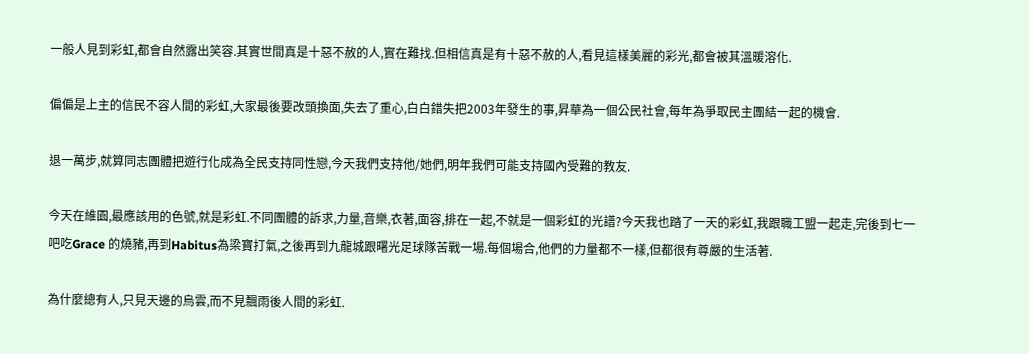一般人見到彩虹,都會自然露出笑容.其實世間真是十惡不赦的人,實在難找.但相信真是有十惡不赦的人,看見這樣美麗的彩光,都會被其溫暖溶化.

偏偏是上主的信民不容人間的彩虹,大家最後要改頭換面,失去了重心,白白錯失把2003年發生的事,昇華為一個公民社會,每年為爭取民主團結一起的機會.

退一萬步,就算同志團體把遊行化成為全民支持同性戀,今天我們支持他/她們,明年我們可能支持國內受難的教友.

今天在維園,最應該用的色號,就是彩虹.不同團體的訴求,力量,音樂,衣著,面容,排在一起,不就是一個彩虹的光譜?今天我也踏了一天的彩虹,我跟職工盟一起走,完後到七一吧吃Grace 的燒豬,再到Habitus為梁寶打氣,之後再到九龍城跟曙光足球隊苦戰一場.每個場合,他們的力量都不一樣,但都很有尊嚴的生活著.

為什麼總有人,只見天邊的烏雲,而不見飄雨後人間的彩虹.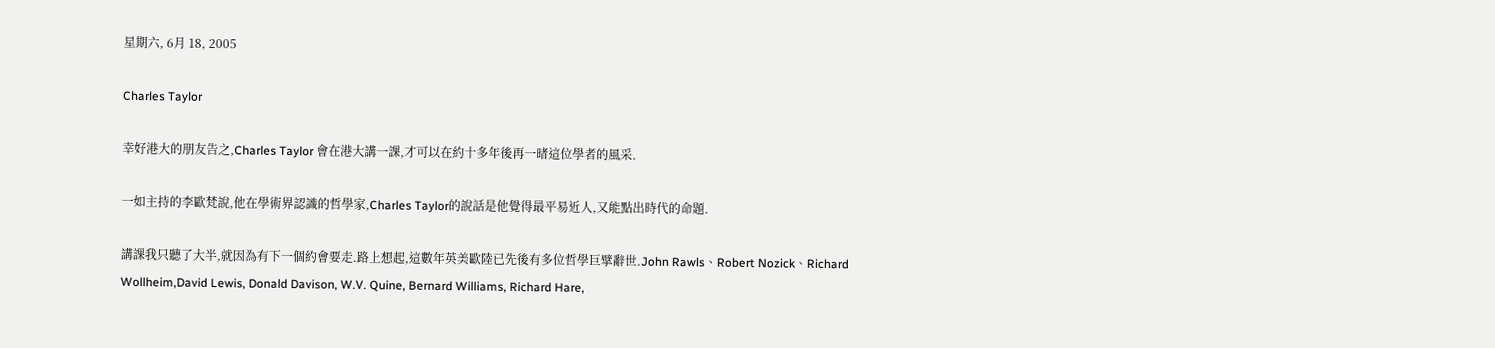星期六, 6月 18, 2005

Charles Taylor

幸好港大的朋友告之,Charles Taylor 會在港大講一課,才可以在約十多年後再一暏這位學者的風采.

一如主持的李歐梵說,他在學術界認識的哲學家,Charles Taylor的說話是他覺得最平易近人,又能點出時代的命題.

講課我只聽了大半,就因為有下一個約會要走.路上想起,這數年英美歐陸已先後有多位哲學巨擘辭世.John Rawls、Robert Nozick、Richard Wollheim,David Lewis, Donald Davison, W.V. Quine, Bernard Williams, Richard Hare,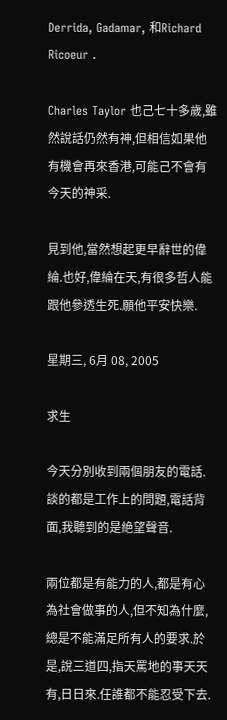Derrida, Gadamar, 和Richard Ricoeur .

Charles Taylor 也己七十多歲,雖然說話仍然有神,但相信如果他有機會再來香港,可能己不會有今天的神采.

見到他,當然想起更早辭世的偉綸.也好,偉綸在天,有很多哲人能跟他參透生死.願他平安快樂.

星期三, 6月 08, 2005

求生

今天分別收到兩個朋友的電話.談的都是工作上的問題,電話背面,我聽到的是絶望聲音.

兩位都是有能力的人,都是有心為社會做事的人,但不知為什麼,總是不能滿足所有人的要求.於是,說三道四,指天罵地的事天天有,日日來.任誰都不能忍受下去.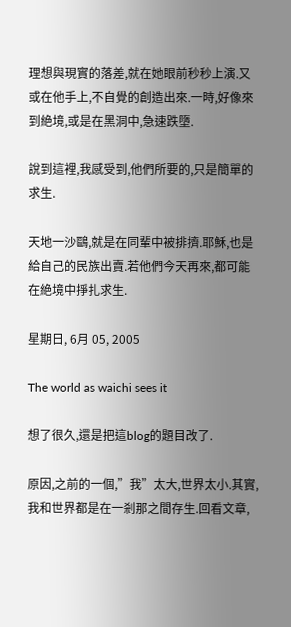理想與現實的落差,就在她眼前秒秒上演.又或在他手上,不自覺的創造出來.一時,好像來到絶境,或是在黑洞中,急速跌墮.

說到這裡,我感受到,他們所要的,只是簡單的求生.

天地一沙鷗,就是在同輩中被排擠.耶穌,也是給自己的民族出賣.若他們今天再來,都可能在絶境中掙扎求生.

星期日, 6月 05, 2005

The world as waichi sees it

想了很久,還是把這blog的題目改了.

原因,之前的一個,”我”太大,世界太小.其實,我和世界都是在一剎那之間存生.回看文章,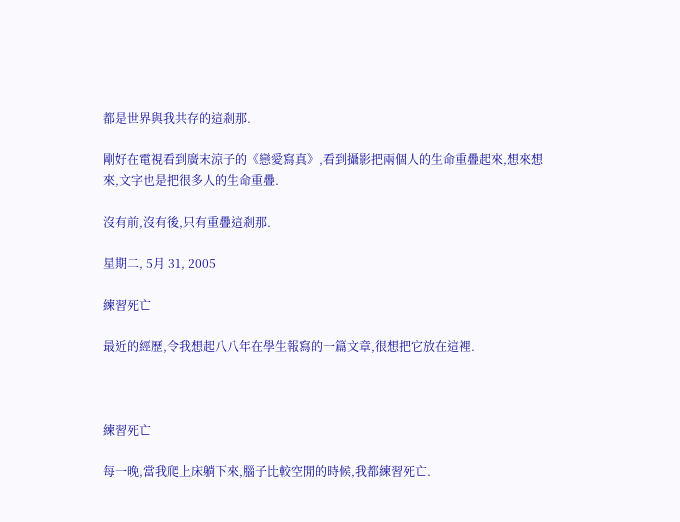都是世界與我共存的這剎那.

剛好在電視看到廣末涼子的《戀愛寫真》,看到攝影把兩個人的生命重疊起來,想來想來,文字也是把很多人的生命重疊.

沒有前,沒有後,只有重疊這剎那.

星期二, 5月 31, 2005

練習死亡

最近的經歷,令我想起八八年在學生報寫的一篇文章,很想把它放在這裡.



練習死亡

每一晚,當我爬上床躺下來,腦子比較空閒的時候,我都練習死亡.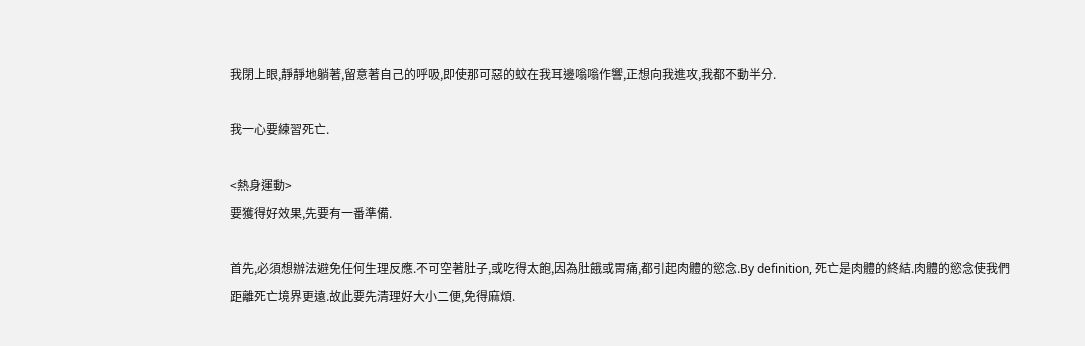我閉上眼,靜靜地躺著,留意著自己的呼吸,即使那可惡的蚊在我耳邊嗡嗡作響,正想向我進攻,我都不動半分.

我一心要練習死亡.

<熱身運動>
要獲得好效果,先要有一番準備.

首先,必須想辦法避免任何生理反應.不可空著肚子,或吃得太飽,因為肚餓或胃痛,都引起肉體的慾念.By definition, 死亡是肉體的終結.肉體的慾念使我們距離死亡境界更遠.故此要先清理好大小二便,免得麻煩.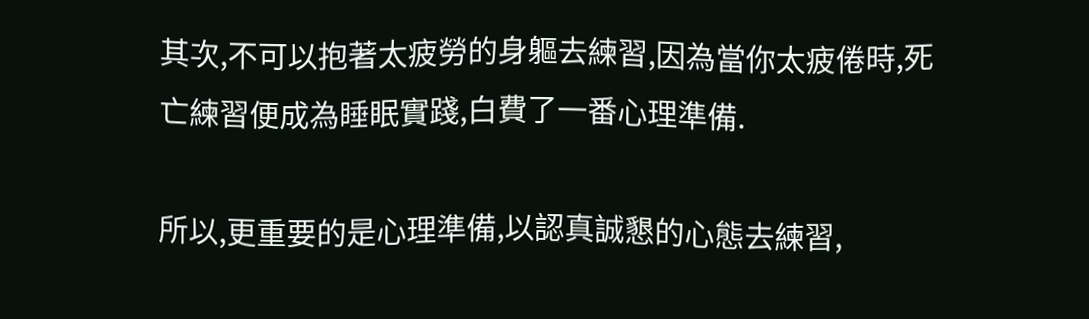其次,不可以抱著太疲勞的身軀去練習,因為當你太疲倦時,死亡練習便成為睡眠實踐,白費了一番心理準備.

所以,更重要的是心理準備,以認真誠懇的心態去練習,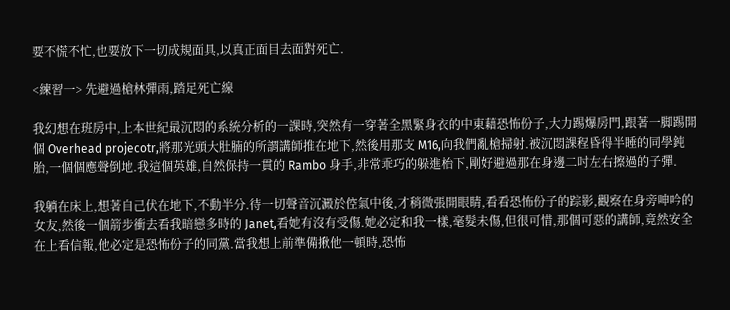要不慌不忙,也要放下一切成規面具,以真正面目去面對死亡.

<練習一> 先避過槍林彈雨,踏足死亡線

我幻想在班房中,上本世紀最沉悶的系統分析的一課時,突然有一穿著全黑緊身衣的中東藉恐怖份子,大力踢爆房門,跟著一脚踢開個 Overhead projecotr,將那光頭大肚腩的所謂講師推在地下,然後用那支 M16,向我們亂槍掃射.被沉悶課程昏得半睡的同學鈍胎,一個個應聲倒地.我這個英雄,自然保持一貫的 Rambo 身手,非常乖巧的躲進枱下,剛好避過那在身邊二吋左右擦過的子彈.

我躺在床上,想著自己伏在地下,不動半分.待一切聲音沉澱於倥氣中後,才稍微張開眼睛,看看恐怖份子的踪影,觀察在身旁呻吟的女友,然後一個箭步衝去看我暗戀多時的 Janet,看她有沒有受傷.她必定和我一樣,毫髮未傷,但很可惜,那個可惡的講師,竟然安全在上看信報,他必定是恐怖份子的同黨.當我想上前準備揪他一頓時,恐怖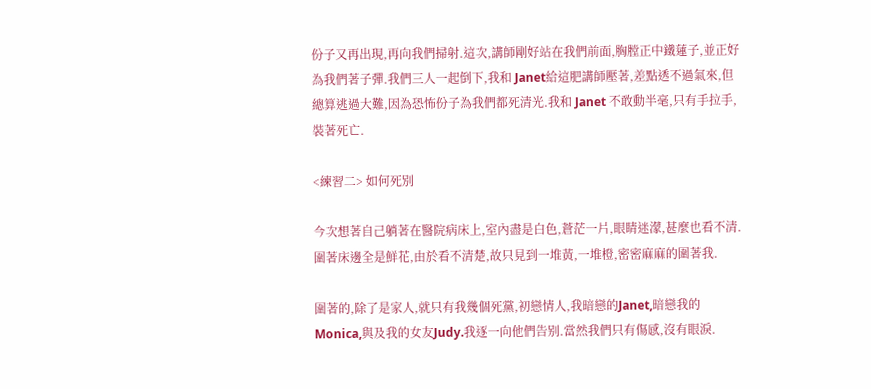份子又再出現,再向我們掃射.這次,講師剛好站在我們前面,胸膛正中鐵蓮子,並正好為我們著子彈.我們三人一起倒下,我和 Janet給這肥講師壓著,差點透不過氣來,但總算逃過大難,因為恐怖份子為我們都死清光.我和 Janet 不敢動半毫,只有手拉手,裝著死亡.

<練習二> 如何死別

今次想著自己躺著在醫院病床上,室內盡是白色,蒼茫一片,眼睛迷濛,甚麼也看不清.圍著床邊全是鮮花,由於看不清楚,故只見到一堆黃,一堆橙,密密麻麻的圍著我.

圍著的,除了是家人,就只有我幾個死黨,初戀情人,我暗戀的Janet,暗戀我的Monica,與及我的女友Judy.我逐一向他們告别.當然我們只有傷感,沒有眼淚.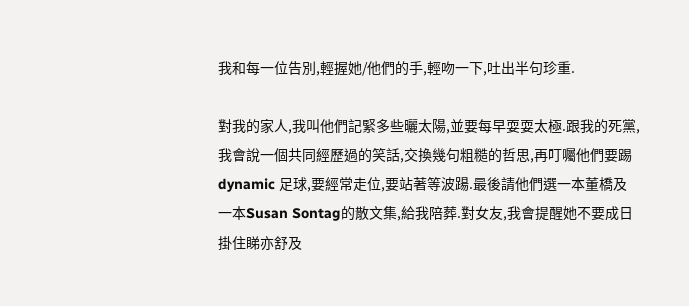我和每一位告別,輕握她/他們的手,輕吻一下,吐出半句珍重.

對我的家人,我叫他們記緊多些曬太陽,並要每早耍耍太極.跟我的死黨,我會說一個共同經歷過的笑話,交換幾句粗糙的哲思,再叮囑他們要踢 dynamic 足球,要經常走位,要站著等波踼.最後請他們選一本董橋及一本Susan Sontag的散文集,給我陪葬.對女友,我會提醒她不要成日掛住睇亦舒及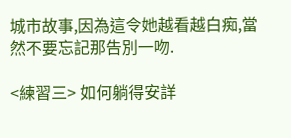城市故事,因為這令她越看越白痴,當然不要忘記那告別一吻.

<練習三> 如何躺得安詳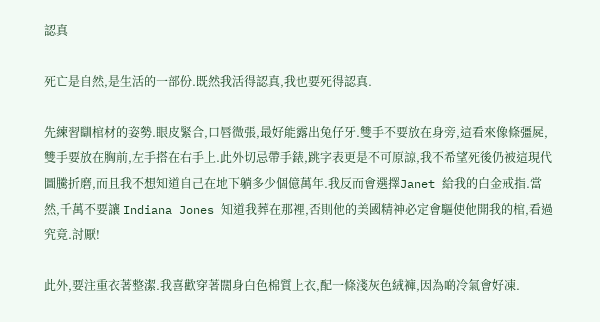認真

死亡是自然,是生活的一部份.既然我活得認真,我也要死得認真.

先練習瞓棺材的姿勢.眼皮緊合,口唇微張,最好能露出兔仔牙.雙手不要放在身旁,這看來像條彊屍,雙手要放在胸前,左手搭在右手上.此外切忌帶手錶,跳字表更是不可原諒,我不希望死後仍被這現代圖騰折磨,而且我不想知道自己在地下躺多少個億萬年.我反而會選擇Janet 給我的白金戒指.當然,千萬不要讓 Indiana Jones 知道我葬在那裡,否則他的美國精神必定會驅使他開我的棺,看過究竟.討厭!

此外,要注重衣著整潔.我喜歡穿著闊身白色棉質上衣,配一條淺灰色絨褲,因為啲冷氣會好凍.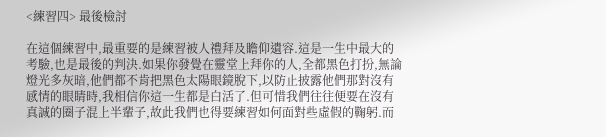<練習四> 最後檢討

在這個練習中,最重要的是練習被人禮拜及瞻仰遺容.這是一生中最大的考驗,也是最後的判決.如果你發覺在靈堂上拜你的人,全都黑色打扮,無論燈光多灰暗,他們都不肯把黑色太陽眼鏡脫下,以防止披露他們那對沒有感情的眼睛時,我相信你這一生都是白活了.但可惜我們往往便要在沒有真誠的圈子混上半輩子,故此我們也得要練習如何面對些虛假的鞠躬.而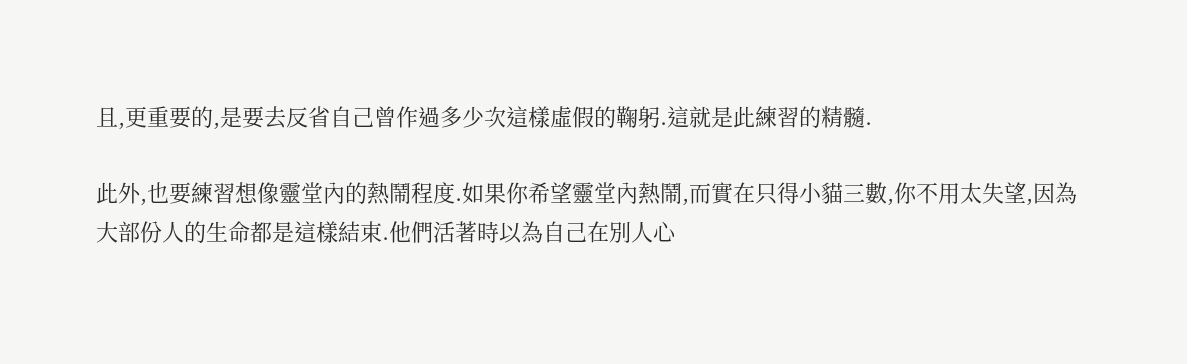且,更重要的,是要去反省自己曾作過多少次這樣虛假的鞠躬.這就是此練習的精髓.

此外,也要練習想像靈堂內的熱鬧程度.如果你希望靈堂內熱鬧,而實在只得小貓三數,你不用太失望,因為大部份人的生命都是這樣結束.他們活著時以為自己在別人心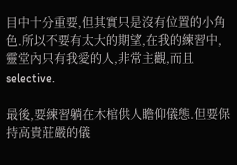目中十分重要,但其實只是沒有位置的小角色.所以不要有太大的期望,在我的練習中,靈堂內只有我愛的人,非常主觀,而且 selective.

最後,要練習躺在木棺供人瞻仰儀態.但要保持高貴莊嚴的儀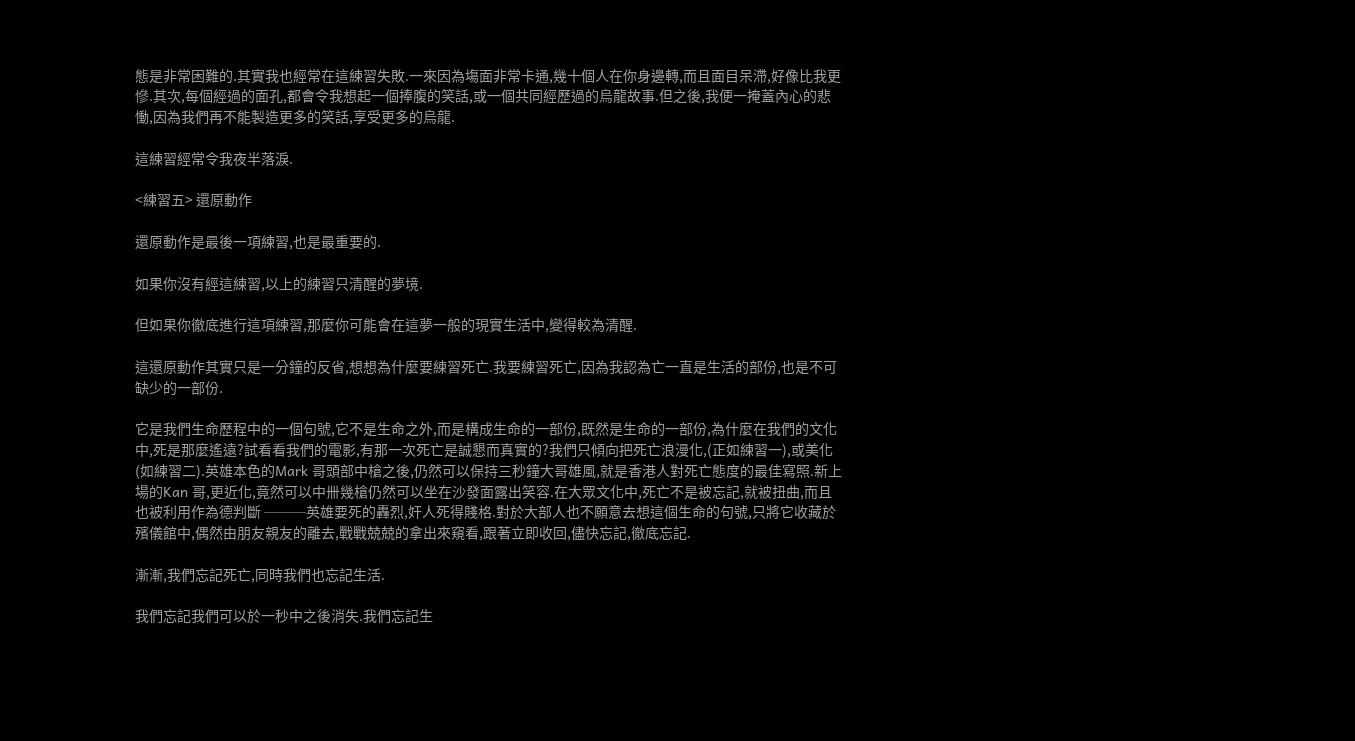態是非常困難的.其實我也經常在這練習失敗.一來因為塲面非常卡通,幾十個人在你身邊轉,而且面目呆滯,好像比我更慘.其次,每個經過的面孔,都會令我想起一個捧腹的笑話,或一個共同經歷過的烏龍故事.但之後,我便一掩蓋內心的悲慟,因為我們再不能製造更多的笑話,享受更多的烏龍.

這練習經常令我夜半落淚.

<練習五> 還原動作

還原動作是最後一項練習,也是最重要的.

如果你沒有經這練習,以上的練習只清醒的夢境.

但如果你徹底進行這項練習,那麼你可能會在這夢一般的現實生活中,變得較為清醒.

這還原動作其實只是一分鐘的反省,想想為什麼要練習死亡.我要練習死亡,因為我認為亡一直是生活的部份,也是不可缺少的一部份.

它是我們生命歷程中的一個句號,它不是生命之外,而是構成生命的一部份,既然是生命的一部份,為什麼在我們的文化中,死是那麼遙遠?試看看我們的電影,有那一次死亡是誠懇而真實的?我們只傾向把死亡浪漫化,(正如練習一),或美化(如練習二).英雄本色的Mark 哥頭部中槍之後,仍然可以保持三秒鐘大哥雄風,就是香港人對死亡態度的最佳寫照.新上場的Kan 哥,更近化,竟然可以中卌幾槍仍然可以坐在沙發面露出笑容.在大眾文化中,死亡不是被忘記,就被扭曲,而且也被利用作為德判斷 ───英雄要死的轟烈,奸人死得賤格.對於大部人也不願意去想這個生命的句號,只將它收藏於殯儀館中,偶然由朋友親友的離去,戰戰兢兢的拿出來窺看,跟著立即收回,儘快忘記,徹底忘記.

漸漸,我們忘記死亡,同時我們也忘記生活.

我們忘記我們可以於一秒中之後消失.我們忘記生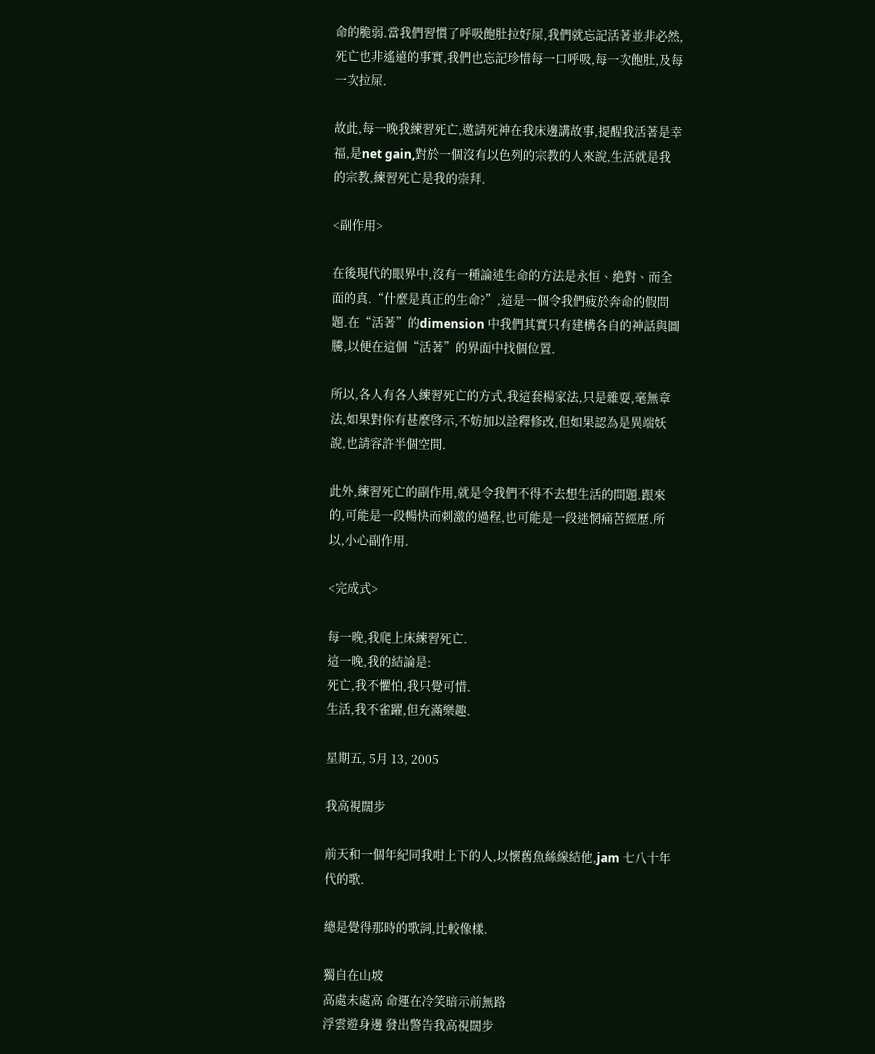命的脆弱.當我們習慣了呼吸飽肚拉好屎,我們就忘記活著並非必然,死亡也非遙遠的事實,我們也忘記珍惜每一口呼吸,每一次飽肚,及每一次拉屎.

故此,每一晚我練習死亡,邀請死神在我床邊講故事,提醒我活著是幸福,是net gain,對於一個沒有以色列的宗教的人來說,生活就是我的宗教,練習死亡是我的崇拜.

<副作用>

在後現代的眼界中,沒有一種論述生命的方法是永恒、絶對、而全面的真.“什麼是真正的生命?”,這是一個令我們疲於奔命的假問題.在“活著”的dimension 中我們其實只有建構各自的神話與圖騰,以便在這個“活著”的界面中找個位置.

所以,各人有各人練習死亡的方式,我這套楊家法,只是雜耍,毫無章法,如果對你有甚麼啓示,不妨加以詮釋修改,但如果認為是異端妖說,也請容許半個空間.

此外,練習死亡的副作用,就是令我們不得不去想生活的問題.跟來的,可能是一段暢快而刺激的過程,也可能是一段迷惘痛苦經歷.所以,小心副作用.

<完成式>

每一晚,我爬上床練習死亡.
這一晚,我的結論是:
死亡,我不懼怕,我只覺可惜.
生活,我不雀躍,但充滿樂趣.

星期五, 5月 13, 2005

我高視闊步

前天和一個年紀同我咁上下的人,以懷舊魚絲線結他,jam 七八十年代的歌.

總是覺得那時的歌詞,比較像樣.

獨自在山坡
高處未處高 命運在冷笑暗示前無路
浮雲遊身邊 發出警告我高視闊步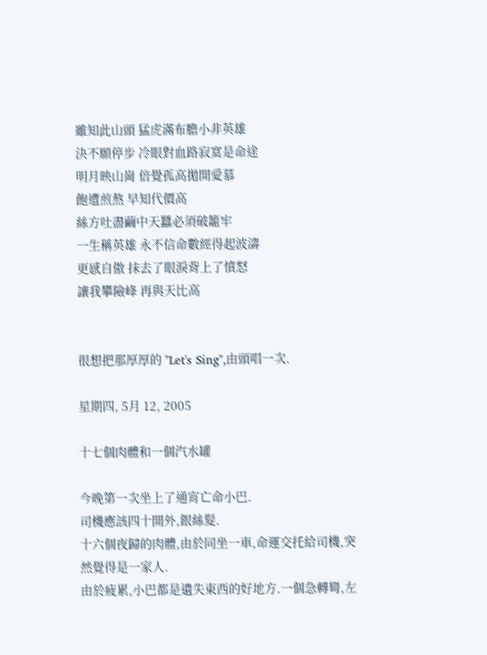雖知此山頭 猛虎滿布膽小非英雄
決不願停步 冷眼對血路寂寞是命途
明月映山崗 倍覺孤高拋開愛慕
飽遭煎熬 早知代價高
絲方吐盡繭中天蠶必須破籠牢
一生稱英雄 永不信命數經得起波濤
更感自傲 抹去了眼淚背上了憤怒
讓我攀險峰 再與天比高


很想把那厚厚的 "Let's Sing",由頭唱一次.

星期四, 5月 12, 2005

十七個肉體和一個汽水罐

今晚第一次坐上了通宵亡命小巴.
司機應該四十開外,銀絲髮.
十六個夜歸的肉體,由於同坐一車,命運交托給司機,突然覺得是一家人.
由於疲累,小巴都是遺失東西的好地方.一個急轉彎,左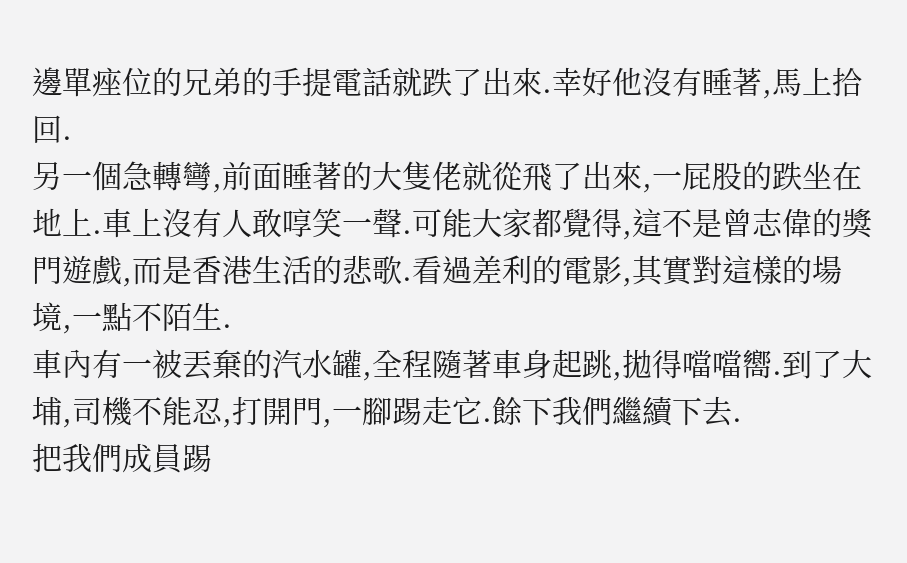邊單痤位的兄弟的手提電話就跌了出來.幸好他沒有睡著,馬上拾回.
另一個急轉彎,前面睡著的大隻佬就從飛了出來,一屁股的跌坐在地上.車上沒有人敢啍笑一聲.可能大家都覺得,這不是曾志偉的獎門遊戲,而是香港生活的悲歌.看過差利的電影,其實對這樣的場境,一點不陌生.
車內有一被丟棄的汽水罐,全程隨著車身起跳,拋得噹噹嚮.到了大埔,司機不能忍,打開門,一腳踢走它.餘下我們繼續下去.
把我們成員踢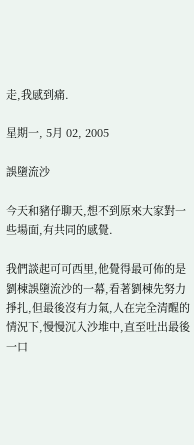走,我感到痛.

星期一, 5月 02, 2005

誤墮流沙

今天和豬仔聊天,想不到原來大家對一些場面,有共同的感覺.

我們談起可可西里,他覺得最可佈的是劉棟誤墮流沙的一幕,看著劉棟先努力掙扎,但最後沒有力氣,人在完全清醒的情況下,慢慢沉入沙堆中,直至吐出最後一口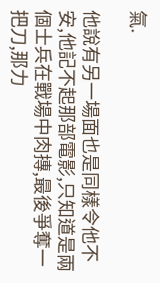氣.

他說有另一場面也是同樣令他不安,他記不起那部電影,只知道是兩個士兵在戰場中肉摶,最後爭奪一把刀,那力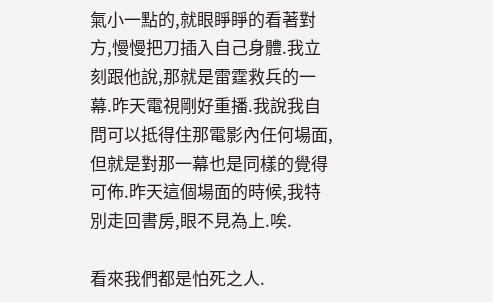氣小一點的,就眼睜睜的看著對方,慢慢把刀插入自己身體.我立刻跟他說,那就是雷霆救兵的一幕.昨天電視剛好重播.我說我自問可以抵得住那電影內任何場面,但就是對那一幕也是同樣的覺得可佈.昨天這個場面的時候,我特別走回書房,眼不見為上.唉.

看來我們都是怕死之人.